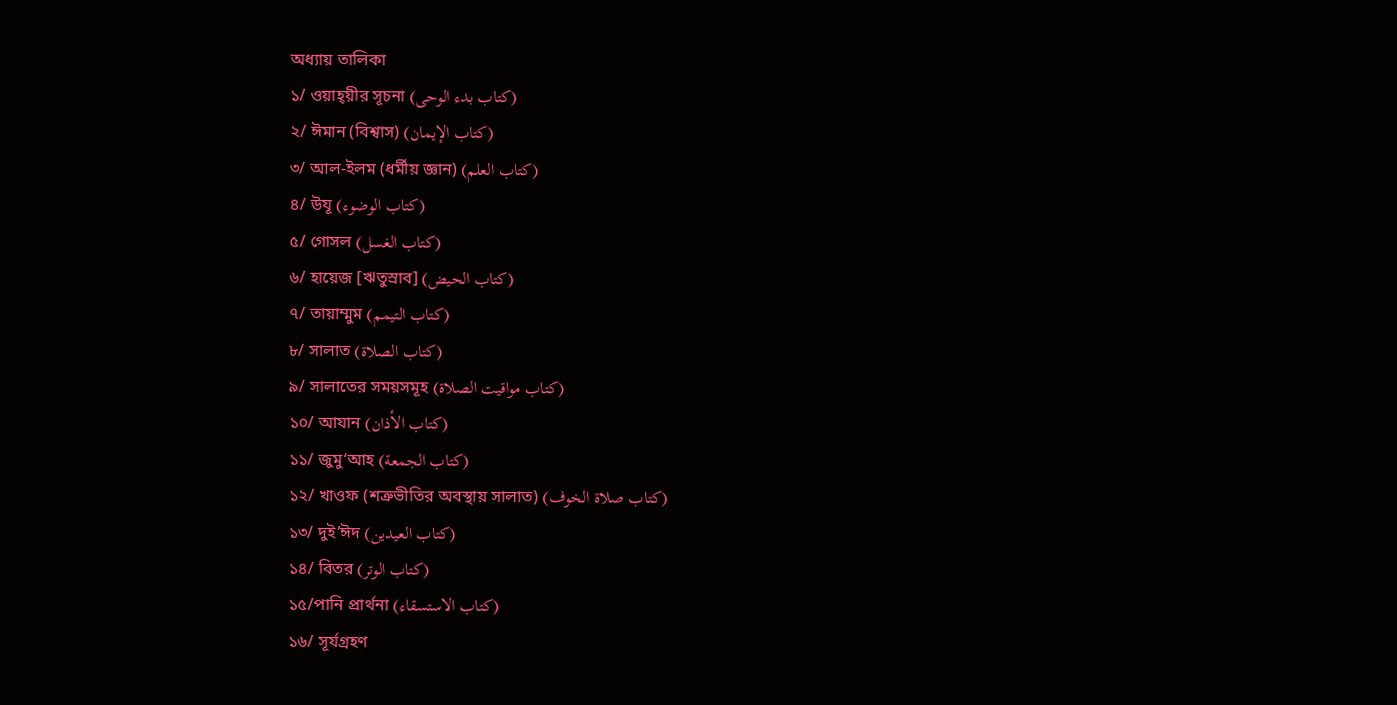অধ্যায় তালিকা
১/ ওয়াহ্‌য়ীর সূচনা (كتاب بدء الوحى)
২/ ঈমান (বিশ্বাস) (كتاب الإيمان)
৩/ আল-ইলম (ধর্মীয় জ্ঞান) (كتاب العلم)
৪/ উযূ (كتاب الوضوء)
৫/ গোসল (كتاب الغسل)
৬/ হায়েজ [ঋতুস্রাব] (كتاب الحيض)
৭/ তায়াম্মুম (كتاب التيمم)
৮/ সালাত (كتاب الصلاة)
৯/ সালাতের সময়সমূহ (كتاب مواقيت الصلاة)
১০/ আযান (كتاب الأذان)
১১/ জুমু‘আহ (كتاب الجمعة)
১২/ খাওফ (শত্রুভীতির অবস্থায় সালাত) (كتاب صلاة الخوف)
১৩/ দুই’ঈদ (كتاب العيدين)
১৪/ বিতর (كتاب الوتر)
১৫/পানি প্রার্থনা (كتاب الاستسقاء)
১৬/ সূর্যগ্রহণ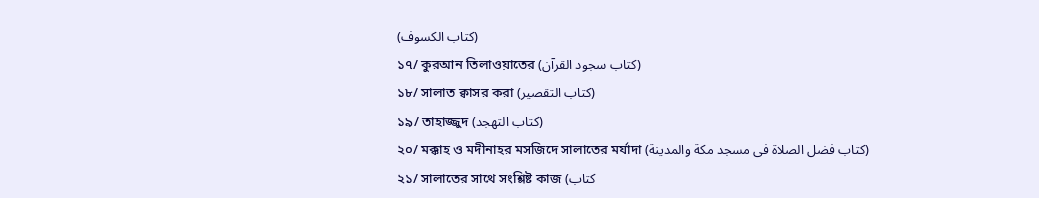(كتاب الكسوف)
১৭/ কুরআন তিলাওয়াতের (كتاب سجود القرآن)
১৮/ সালাত ক্বাসর করা (كتاب التقصير)
১৯/ তাহাজ্জুদ (كتاب التهجد)
২০/ মক্কাহ ও মদীনাহর মসজিদে সালাতের মর্যাদা (كتاب فضل الصلاة فى مسجد مكة والمدينة)
২১/ সালাতের সাথে সংশ্লিষ্ট কাজ (كتاب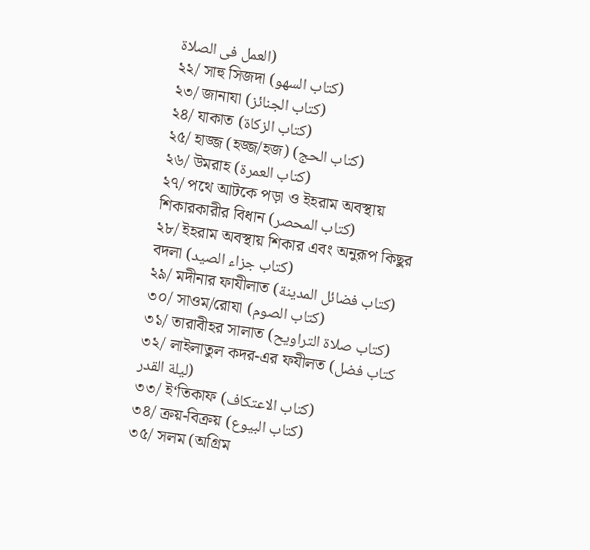العمل فى الصلاة)
২২/ সাহু সিজদা (كتاب السهو)
২৩/ জানাযা (كتاب الجنائز)
২৪/ যাকাত (كتاب الزكاة)
২৫/ হাজ্জ (হজ্জ/হজ) (كتاب الحج)
২৬/ উমরাহ (كتاب العمرة)
২৭/ পথে আটকে পড়া ও ইহরাম অবস্থায় শিকারকারীর বিধান (كتاب المحصر)
২৮/ ইহরাম অবস্থায় শিকার এবং অনুরূপ কিছুর বদলা (كتاب جزاء الصيد)
২৯/ মদীনার ফাযীলাত (كتاب فضائل المدينة)
৩০/ সাওম/রোযা (كتاب الصوم)
৩১/ তারাবীহর সালাত (كتاب صلاة التراويح)
৩২/ লাইলাতুল কদর-এর ফযীলত (كتاب فضل ليلة القدر)
৩৩/ ই‘তিকাফ (كتاب الاعتكاف)
৩৪/ ক্রয়-বিক্রয় (كتاب البيوع)
৩৫/ সলম (অগ্রিম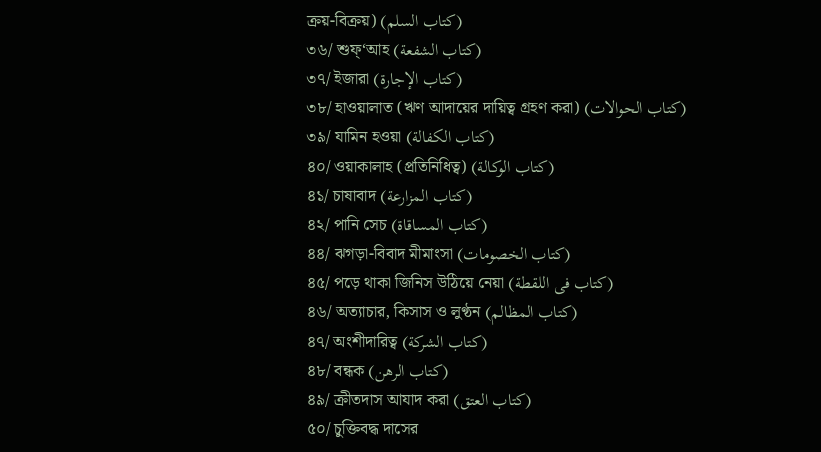ক্রয়-বিক্রয়) (كتاب السلم)
৩৬/ শুফ্‘আহ (كتاب الشفعة)
৩৭/ ইজারা (كتاب الإجارة)
৩৮/ হাওয়ালাত (ঋণ আদায়ের দায়িত্ব গ্রহণ করা) (كتاب الحوالات)
৩৯/ যামিন হওয়া (كتاب الكفالة)
৪০/ ওয়াকালাহ (প্রতিনিধিত্ব) (كتاب الوكالة)
৪১/ চাষাবাদ (كتاب المزارعة)
৪২/ পানি সেচ (كتاب المساقاة)
৪৪/ ঝগড়া-বিবাদ মীমাংসা (كتاب الخصومات)
৪৫/ পড়ে থাকা জিনিস উঠিয়ে নেয়া (كتاب فى اللقطة)
৪৬/ অত্যাচার, কিসাস ও লুণ্ঠন (كتاب المظالم)
৪৭/ অংশীদারিত্ব (كتاب الشركة)
৪৮/ বন্ধক (كتاب الرهن)
৪৯/ ক্রীতদাস আযাদ করা (كتاب العتق)
৫০/ চুক্তিবদ্ধ দাসের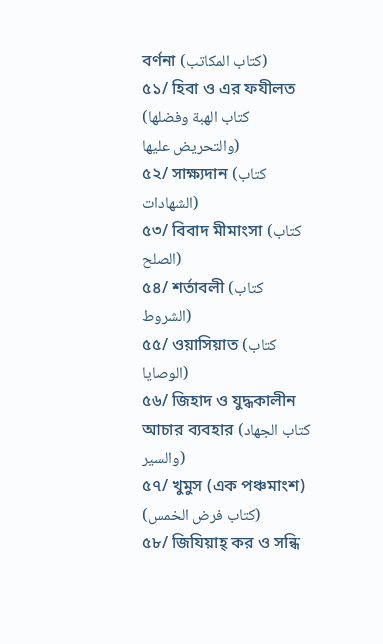বর্ণনা (كتاب المكاتب)
৫১/ হিবা ও এর ফযীলত (كتاب الهبة وفضلها والتحريض عليها)
৫২/ সাক্ষ্যদান (كتاب الشهادات)
৫৩/ বিবাদ মীমাংসা (كتاب الصلح)
৫৪/ শর্তাবলী (كتاب الشروط)
৫৫/ ওয়াসিয়াত (كتاب الوصايا)
৫৬/ জিহাদ ও যুদ্ধকালীন আচার ব্যবহার (كتاب الجهاد والسير)
৫৭/ খুমুস (এক পঞ্চমাংশ) (كتاب فرض الخمس)
৫৮/ জিযিয়াহ্‌ কর ও সন্ধি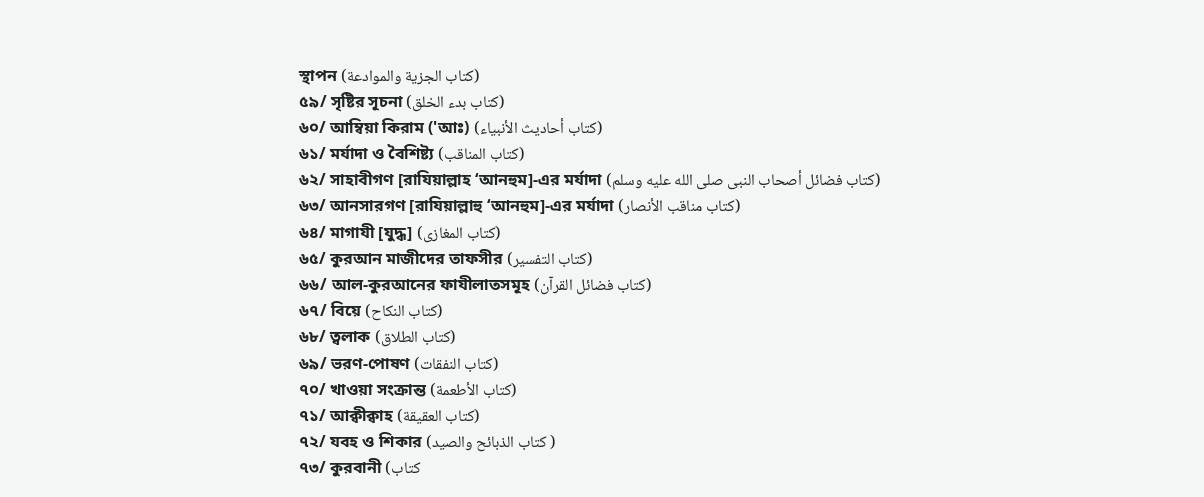স্থাপন (كتاب الجزية والموادعة)
৫৯/ সৃষ্টির সূচনা (كتاب بدء الخلق)
৬০/ আম্বিয়া কিরাম ('আঃ) (كتاب أحاديث الأنبياء)
৬১/ মর্যাদা ও বৈশিষ্ট্য (كتاب المناقب)
৬২/ সাহাবীগণ [রাযিয়াল্লাহ ‘আনহুম]-এর মর্যাদা (كتاب فضائل أصحاب النبى صلى الله عليه وسلم)
৬৩/ আনসারগণ [রাযিয়াল্লাহু ‘আনহুম]-এর মর্যাদা (كتاب مناقب الأنصار)
৬৪/ মাগাযী [যুদ্ধ] (كتاب المغازى)
৬৫/ কুরআন মাজীদের তাফসীর (كتاب التفسير)
৬৬/ আল-কুরআনের ফাযীলাতসমূহ (كتاب فضائل القرآن)
৬৭/ বিয়ে (كتاب النكاح)
৬৮/ ত্বলাক (كتاب الطلاق)
৬৯/ ভরণ-পোষণ (كتاب النفقات)
৭০/ খাওয়া সংক্রান্ত (كتاب الأطعمة)
৭১/ আক্বীক্বাহ (كتاب العقيقة)
৭২/ যবহ ও শিকার (كتاب الذبائح والصيد )
৭৩/ কুরবানী (كتاب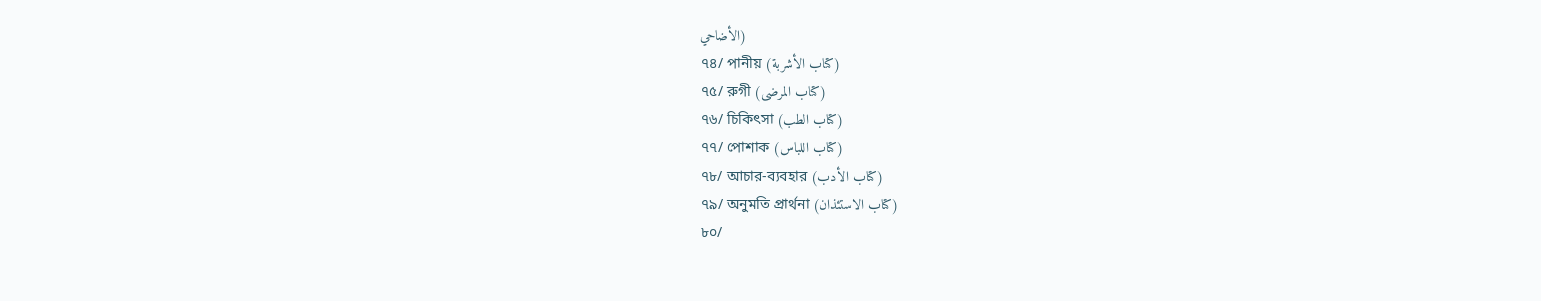الأضاحي)
৭৪/ পানীয় (كتاب الأشربة)
৭৫/ রুগী (كتاب المرضى)
৭৬/ চিকিৎসা (كتاب الطب)
৭৭/ পোশাক (كتاب اللباس)
৭৮/ আচার-ব্যবহার (كتاب الأدب)
৭৯/ অনুমতি প্রার্থনা (كتاب الاستئذان)
৮০/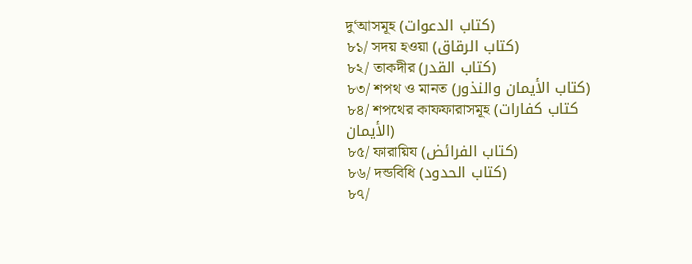দু‘আসমূহ (كتاب الدعوات)
৮১/ সদয় হওয়া (كتاب الرقاق)
৮২/ তাকদীর (كتاب القدر)
৮৩/ শপথ ও মানত (كتاب الأيمان والنذور)
৮৪/ শপথের কাফফারাসমূহ (كتاب كفارات الأيمان)
৮৫/ ফারায়িয (كتاب الفرائض)
৮৬/ দন্ডবিধি (كتاب الحدود)
৮৭/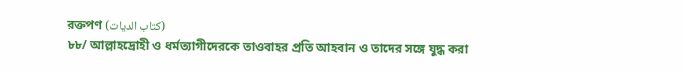রক্তপণ (كتاب الديات)
৮৮/ আল্লাহদ্রোহী ও ধর্মত্যাগীদেরকে তাওবাহর প্রতি আহবান ও তাদের সঙ্গে যুদ্ধ করা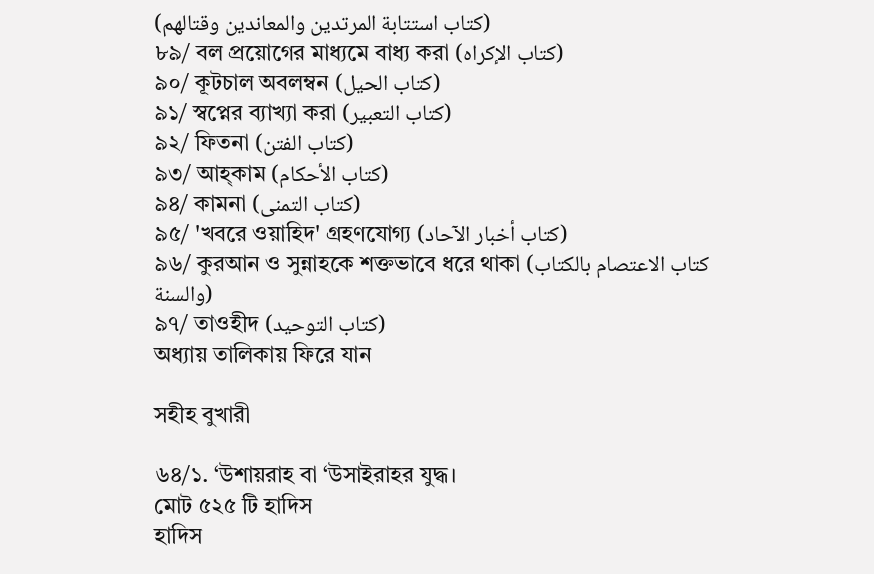(كتاب استتابة المرتدين والمعاندين وقتالهم)
৮৯/ বল প্রয়োগের মাধ্যমে বাধ্য করা (كتاب الإكراه)
৯০/ কূটচাল অবলম্বন (كتاب الحيل)
৯১/ স্বপ্নের ব্যাখ্যা করা (كتاب التعبير)
৯২/ ফিতনা (كتاب الفتن)
৯৩/ আহ্‌কাম (كتاب الأحكام)
৯৪/ কামনা (كتاب التمنى)
৯৫/ 'খবরে ওয়াহিদ' গ্রহণযোগ্য (كتاب أخبار الآحاد)
৯৬/ কুরআন ও সুন্নাহকে শক্তভাবে ধরে থাকা (كتاب الاعتصام بالكتاب والسنة)
৯৭/ তাওহীদ (كتاب التوحيد)
অধ্যায় তালিকায় ফিরে যান

সহীহ বুখারী

৬৪/১. ‘উশায়রাহ বা ‘উসাইরাহর যুদ্ধ।
মোট ৫২৫ টি হাদিস
হাদিস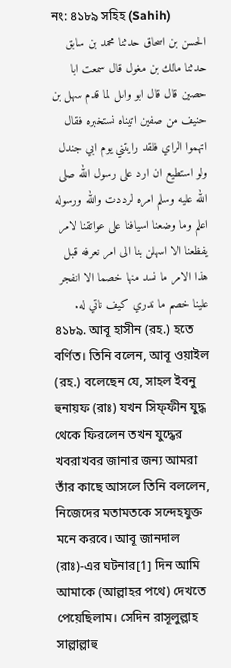নং: ৪১৮৯ সহিহ (Sahih)
الحسن بن اسحاق حدثنا محمد بن سابق حدثنا مالك بن مغول قال سمعت ابا حصين قال قال ابو واىل لما قدم سهل بن حنيف من صفين اتيناه نستخبره فقال اتهموا الراي فلقد رايتني يوم ابي جندل ولو استطيع ان ارد على رسول الله صلى الله عليه وسلم امره لرددت والله ورسوله اعلم وما وضعنا اسيافنا على عواتقنا لامر يفظعنا الا اسهلن بنا الى امر نعرفه قبل هذا الامر ما نسد منها خصما الا انفجر علينا خصم ما ندري كيف ناتي له.
৪১৮৯. আবূ হাসীন (রহ.) হতে বর্ণিত। তিনি বলেন, আবূ ওয়াইল (রহ.) বলেছেন যে, সাহল ইবনু হুনায়ফ (রাঃ) যখন সিফ্ফীন যুদ্ধ থেকে ফিরলেন তখন যুদ্ধের খবরাখবর জানার জন্য আমরা তাঁর কাছে আসলে তিনি বললেন, নিজেদের মতামতকে সন্দেহযুক্ত মনে করবে। আবূ জানদাল (রাঃ)-এর ঘটনার[1] দিন আমি আমাকে (আল্লাহর পথে) দেখতে পেয়েছিলাম। সেদিন রাসূলুল্লাহ সাল্লাল্লাহু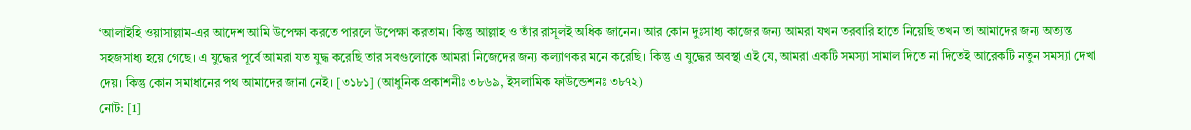‘আলাইহি ওয়াসাল্লাম-এর আদেশ আমি উপেক্ষা করতে পারলে উপেক্ষা করতাম। কিন্তু আল্লাহ ও তাঁর রাসূলই অধিক জানেন। আর কোন দুঃসাধ্য কাজের জন্য আমরা যখন তরবারি হাতে নিয়েছি তখন তা আমাদের জন্য অত্যন্ত সহজসাধ্য হয়ে গেছে। এ যুদ্ধের পূর্বে আমরা যত যুদ্ধ করেছি তার সবগুলোকে আমরা নিজেদের জন্য কল্যাণকর মনে করেছি। কিন্তু এ যুদ্ধের অবস্থা এই যে, আমরা একটি সমস্যা সামাল দিতে না দিতেই আরেকটি নতুন সমস্যা দেখা দেয়। কিন্তু কোন সমাধানের পথ আমাদের জানা নেই। [৩১৮১] (আধুনিক প্রকাশনীঃ ৩৮৬৯, ইসলামিক ফাউন্ডেশনঃ ৩৮৭২)
নোট: [1]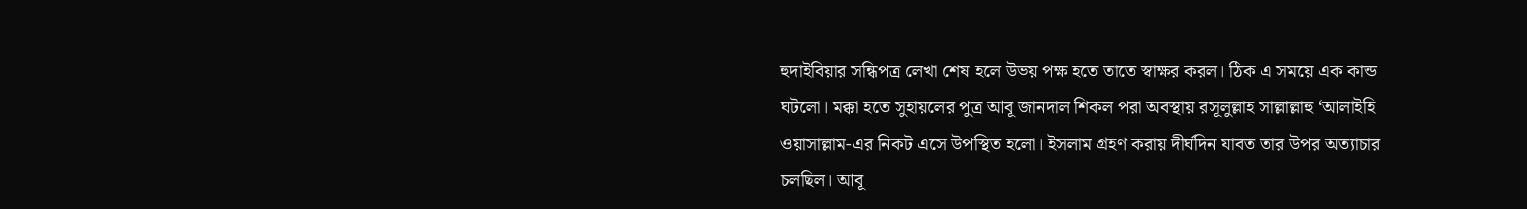হুদাইবিয়ার সন্ধিপত্র লেখা শেষ হলে উভয় পক্ষ হতে তাতে স্বাক্ষর করল। ঠিক এ সময়ে এক কান্ড ঘটলো। মক্কা হতে সুহায়লের পুত্র আবূ জানদাল শিকল পরা অবস্থায় রসূলুল্লাহ সাল্লাল্লাহু ‘আলাইহি ওয়াসাল্লাম-এর নিকট এসে উপস্থিত হলো। ইসলাম গ্রহণ করায় দীর্ঘদিন যাবত তার উপর অত্যাচার চলছিল। আবূ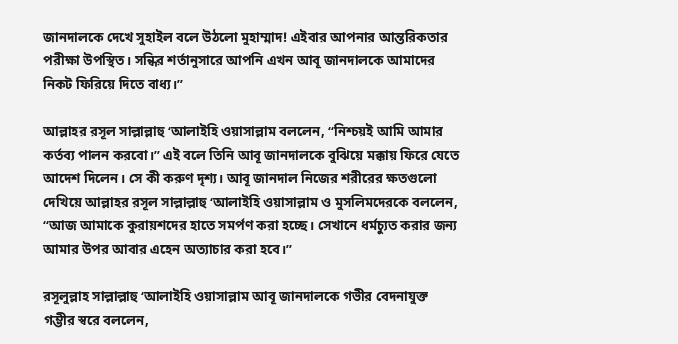জানদালকে দেখে সুহাইল বলে উঠলো মুহাম্মাদ! এইবার আপনার আন্তরিকতার পরীক্ষা উপস্থিত। সন্ধির শর্তানুসারে আপনি এখন আবূ জানদালকে আমাদের নিকট ফিরিয়ে দিতে বাধ্য।’’

আল্লাহর রসূল সাল্লাল্লাহু ‘আলাইহি ওয়াসাল্লাম বললেন, ‘‘নিশ্চয়ই আমি আমার কর্তব্য পালন করবো।’’ এই বলে তিনি আবূ জানদালকে বুঝিয়ে মক্কায় ফিরে যেতে আদেশ দিলেন। সে কী করুণ দৃশ্য। আবূ জানদাল নিজের শরীরের ক্ষতগুলো দেখিয়ে আল্লাহর রসূল সাল্লাল্লাহু ‘আলাইহি ওয়াসাল্লাম ও মুসলিমদেরকে বললেন, ‘‘আজ আমাকে কুরায়শদের হাতে সমর্পণ করা হচ্ছে। সেখানে ধর্মচ্যুত করার জন্য আমার উপর আবার এহেন অত্যাচার করা হবে।’’

রসূলুল্লাহ সাল্লাল্লাহু ‘আলাইহি ওয়াসাল্লাম আবূ জানদালকে গভীর বেদনাযুক্ত গম্ভীর স্বরে বললেন,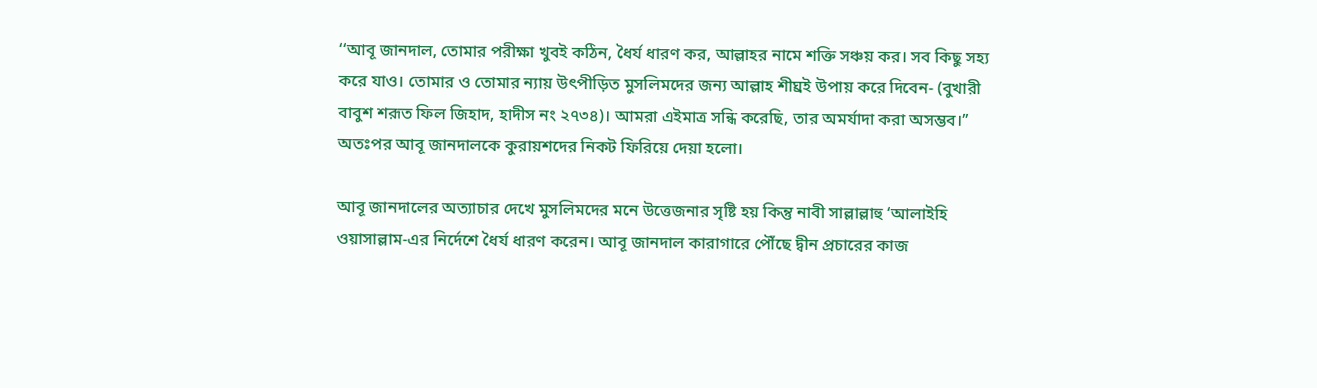‘‘আবূ জানদাল, তোমার পরীক্ষা খুবই কঠিন, ধৈর্য ধারণ কর, আল্লাহর নামে শক্তি সঞ্চয় কর। সব কিছু সহ্য করে যাও। তোমার ও তোমার ন্যায় উৎপীড়িত মুসলিমদের জন্য আল্লাহ শীঘ্রই উপায় করে দিবেন- (বুখারী বাবুশ শরূত ফিল জিহাদ, হাদীস নং ২৭৩৪)। আমরা এইমাত্র সন্ধি করেছি, তার অমর্যাদা করা অসম্ভব।’’ অতঃপর আবূ জানদালকে কুরায়শদের নিকট ফিরিয়ে দেয়া হলো।

আবূ জানদালের অত্যাচার দেখে মুসলিমদের মনে উত্তেজনার সৃষ্টি হয় কিন্তু নাবী সাল্লাল্লাহু ‘আলাইহি ওয়াসাল্লাম-এর নির্দেশে ধৈর্য ধারণ করেন। আবূ জানদাল কারাগারে পৌঁছে দ্বীন প্রচারের কাজ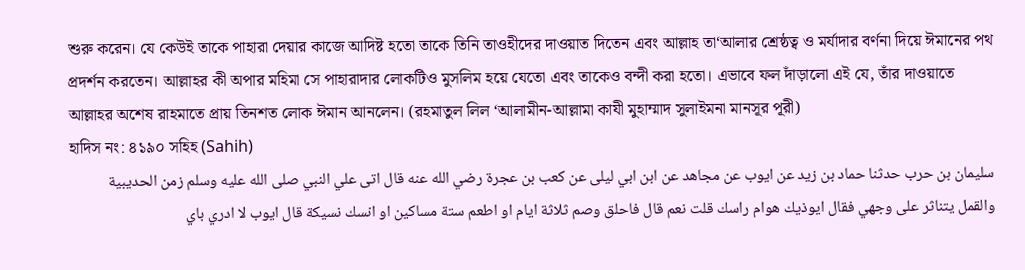শুরু করেন। যে কেউই তাকে পাহারা দেয়ার কাজে আদিষ্ট হতো তাকে তিনি তাওহীদের দাওয়াত দিতেন এবং আল্লাহ তা‘আলার শ্রেষ্ঠত্ব ও মর্যাদার বর্ণনা দিয়ে ঈমানের পথ প্রদর্শন করতেন। আল্লাহর কী অপার মহিমা সে পাহারাদার লোকটিও মুসলিম হয়ে যেতো এবং তাকেও বন্দী করা হতো। এভাবে ফল দাঁড়ালো এই যে, তাঁর দাওয়াতে আল্লাহর অশেষ রাহমাতে প্রায় তিনশত লোক ঈমান আনলেন। (রহমাতুল লিল ‘আলামীন-আল্লামা কাযী মুহাম্মাদ সুলাইমনা মানসূর পূরী)
হাদিস নং: ৪১৯০ সহিহ (Sahih)
سليمان بن حرب حدثنا حماد بن زيد عن ايوب عن مجاهد عن ابن ابي ليلى عن كعب بن عجرة رضي الله عنه قال اتى علي النبي صلى الله عليه وسلم زمن الحديبية والقمل يتناثر على وجهي فقال ايوذيك هوام راسك قلت نعم قال فاحلق وصم ثلاثة ايام او اطعم ستة مساكين او انسك نسيكة قال ايوب لا ادري باي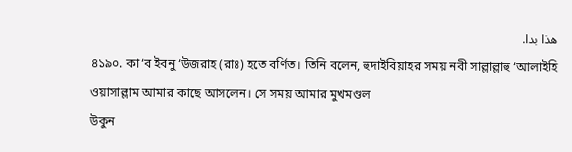هذا بدا.
৪১৯০. কা‘ব ইবনু ‘উজরাহ (রাঃ) হতে বর্ণিত। তিনি বলেন, হুদাইবিয়াহর সময় নবী সাল্লাল্লাহু ‘আলাইহি ওয়াসাল্লাম আমার কাছে আসলেন। সে সময় আমার মুখমণ্ডল
উকুন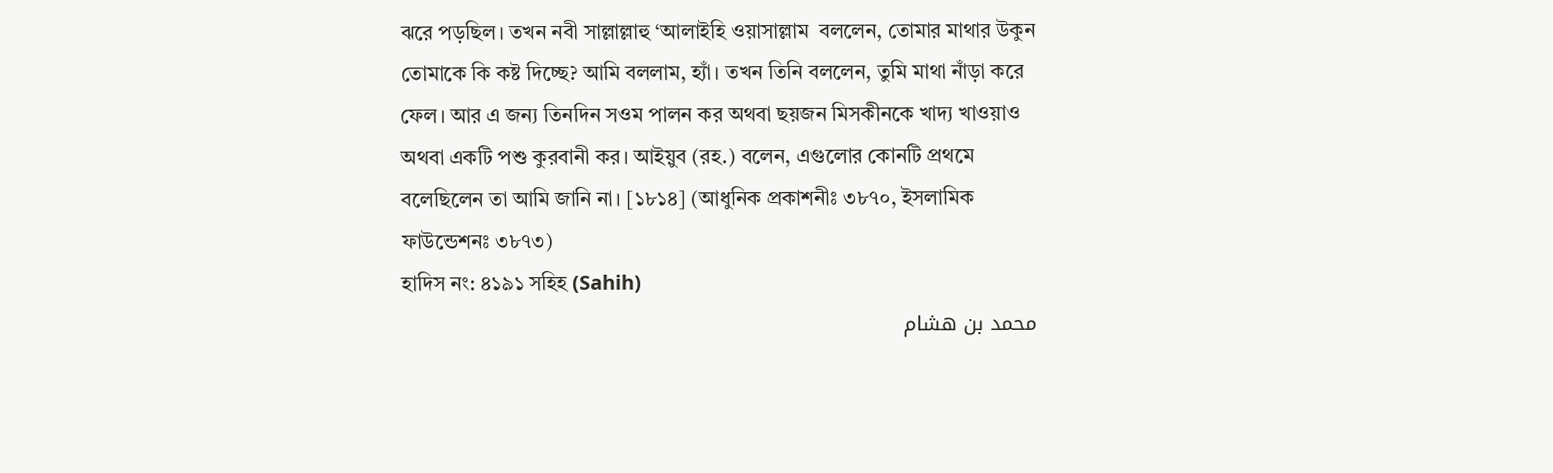ঝরে পড়ছিল। তখন নবী সাল্লাল্লাহু ‘আলাইহি ওয়াসাল্লাম  বললেন, তোমার মাথার উকুন তোমাকে কি কষ্ট দিচ্ছে? আমি বললাম, হ্যাঁ। তখন তিনি বললেন, তুমি মাথা নাঁড়া করে ফেল। আর এ জন্য তিনদিন সওম পালন কর অথবা ছয়জন মিসকীনকে খাদ্য খাওয়াও অথবা একটি পশু কুরবানী কর। আইয়ুব (রহ.) বলেন, এগুলোর কোনটি প্রথমে বলেছিলেন তা আমি জানি না। [১৮১৪] (আধুনিক প্রকাশনীঃ ৩৮৭০, ইসলামিক ফাউন্ডেশনঃ ৩৮৭৩)
হাদিস নং: ৪১৯১ সহিহ (Sahih)
محمد بن هشام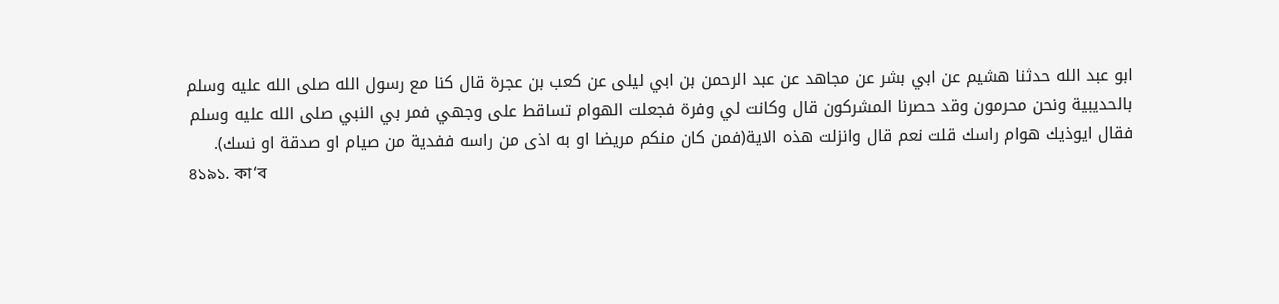ابو عبد الله حدثنا هشيم عن ابي بشر عن مجاهد عن عبد الرحمن بن ابي ليلى عن كعب بن عجرة قال كنا مع رسول الله صلى الله عليه وسلم بالحديبية ونحن محرمون وقد حصرنا المشركون قال وكانت لي وفرة فجعلت الهوام تساقط على وجهي فمر بي النبي صلى الله عليه وسلم فقال ايوذيك هوام راسك قلت نعم قال وانزلت هذه الاية(فمن كان منكم مريضا او به اذى من راسه ففدية من صيام او صدقة او نسك).
৪১৯১. কা‘ব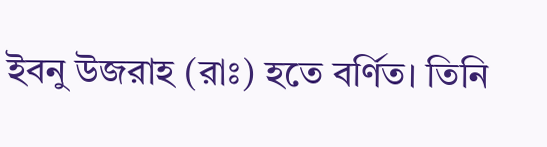ইবনু উজরাহ (রাঃ) হতে বর্ণিত। তিনি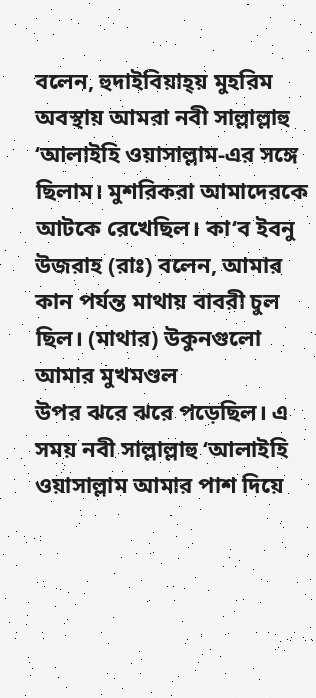বলেন, হুদাইবিয়াহ্য় মুহরিম অবস্থায় আমরা নবী সাল্লাল্লাহু ‘আলাইহি ওয়াসাল্লাম-এর সঙ্গে ছিলাম। মুশরিকরা আমাদেরকে আটকে রেখেছিল। কা‘ব ইবনু উজরাহ (রাঃ) বলেন, আমার কান পর্যন্ত মাথায় বাবরী চুল ছিল। (মাথার) উকুনগুলো আমার মুখমণ্ডল
উপর ঝরে ঝরে পড়েছিল। এ সময় নবী সাল্লাল্লাহু ‘আলাইহি ওয়াসাল্লাম আমার পাশ দিয়ে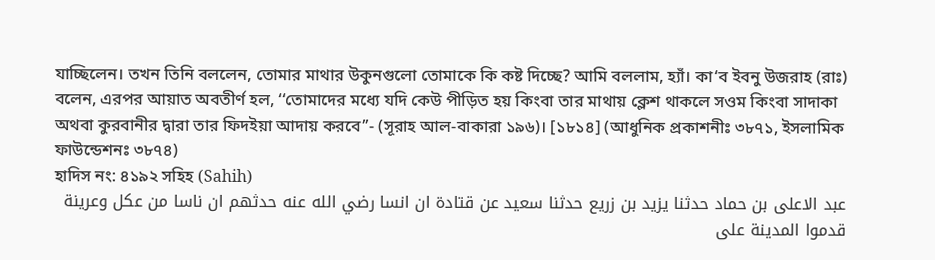যাচ্ছিলেন। তখন তিনি বললেন, তোমার মাথার উকুনগুলো তোমাকে কি কষ্ট দিচ্ছে? আমি বললাম, হ্যাঁ। কা‘ব ইবনু উজরাহ (রাঃ) বলেন, এরপর আয়াত অবতীর্ণ হল, ‘‘তোমাদের মধ্যে যদি কেউ পীড়িত হয় কিংবা তার মাথায় ক্লেশ থাকলে সওম কিংবা সাদাকা অথবা কুরবানীর দ্বারা তার ফিদইয়া আদায় করবে’’- (সূরাহ আল-বাকারা ১৯৬)। [১৮১৪] (আধুনিক প্রকাশনীঃ ৩৮৭১, ইসলামিক ফাউন্ডেশনঃ ৩৮৭৪)
হাদিস নং: ৪১৯২ সহিহ (Sahih)
عبد الاعلى بن حماد حدثنا يزيد بن زريع حدثنا سعيد عن قتادة ان انسا رضي الله عنه حدثهم ان ناسا من عكل وعرينة قدموا المدينة على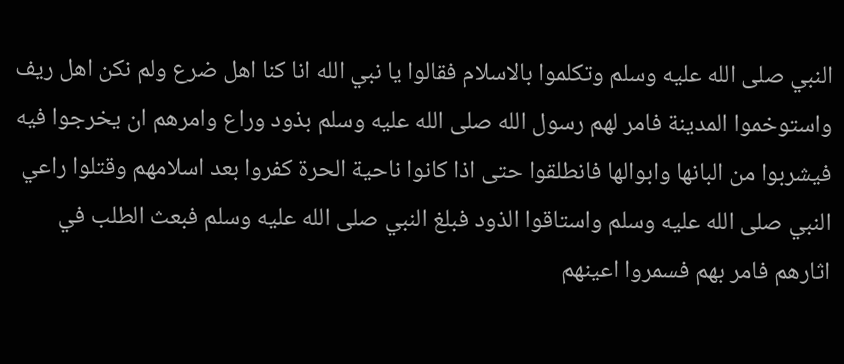النبي صلى الله عليه وسلم وتكلموا بالاسلام فقالوا يا نبي الله انا كنا اهل ضرع ولم نكن اهل ريف واستوخموا المدينة فامر لهم رسول الله صلى الله عليه وسلم بذود وراع وامرهم ان يخرجوا فيه فيشربوا من البانها وابوالها فانطلقوا حتى اذا كانوا ناحية الحرة كفروا بعد اسلامهم وقتلوا راعي النبي صلى الله عليه وسلم واستاقوا الذود فبلغ النبي صلى الله عليه وسلم فبعث الطلب في اثارهم فامر بهم فسمروا اعينهم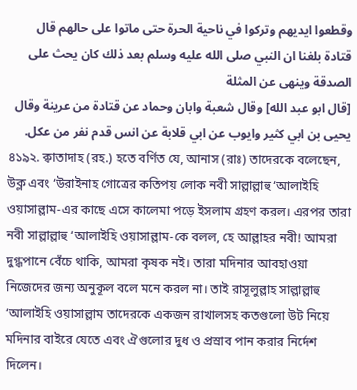وقطعوا ايديهم وتركوا في ناحية الحرة حتى ماتوا على حالهم قال قتادة بلغنا ان النبي صلى الله عليه وسلم بعد ذلك كان يحث على الصدقة وينهى عن المثلة
[قال ابو عبد الله] وقال شعبة وابان وحماد عن قتادة من عرينة وقال يحيى بن ابي كثير وايوب عن ابي قلابة عن انس قدم نفر من عكل.
৪১৯২. ক্বাতাদাহ (রহ.) হতে বর্ণিত যে, আনাস (রাঃ) তাদেরকে বলেছেন, উক্ল এবং ‘উরাইনাহ গোত্রের কতিপয় লোক নবী সাল্লাল্লাহু ‘আলাইহি ওয়াসাল্লাম-এর কাছে এসে কালেমা পড়ে ইসলাম গ্রহণ করল। এরপর তারা নবী সাল্লাল্লাহু ‘আলাইহি ওয়াসাল্লাম-কে বলল, হে আল্লাহর নবী! আমরা দুগ্ধপানে বেঁচে থাকি, আমরা কৃষক নই। তারা মদিনার আবহাওয়া নিজেদের জন্য অনুকূল বলে মনে করল না। তাই রাসূলুল্লাহ সাল্লাল্লাহু ‘আলাইহি ওয়াসাল্লাম তাদেরকে একজন রাখালসহ কতগুলো উট নিয়ে মদিনার বাইরে যেতে এবং ঐগুলোর দুধ ও প্রস্রাব পান করার নির্দেশ দিলেন।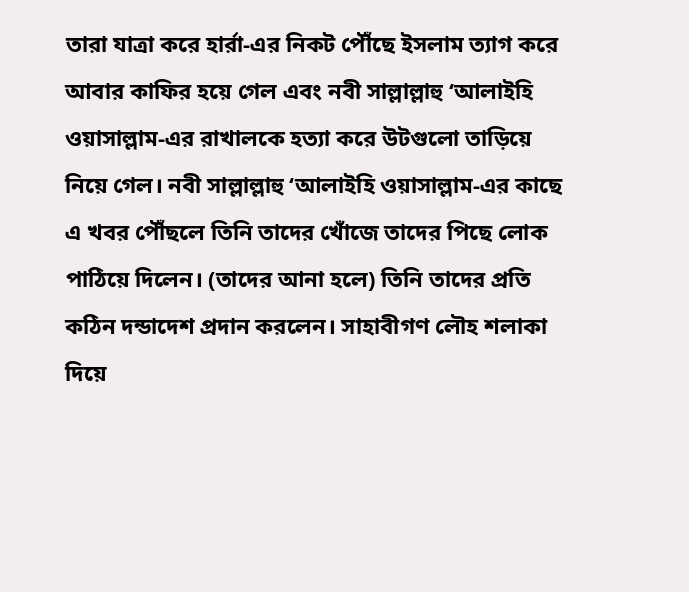তারা যাত্রা করে হার্রা-এর নিকট পৌঁছে ইসলাম ত্যাগ করে আবার কাফির হয়ে গেল এবং নবী সাল্লাল্লাহু ‘আলাইহি ওয়াসাল্লাম-এর রাখালকে হত্যা করে উটগুলো তাড়িয়ে নিয়ে গেল। নবী সাল্লাল্লাহু ‘আলাইহি ওয়াসাল্লাম-এর কাছে এ খবর পৌঁছলে তিনি তাদের খোঁজে তাদের পিছে লোক পাঠিয়ে দিলেন। (তাদের আনা হলে) তিনি তাদের প্রতি কঠিন দন্ডাদেশ প্রদান করলেন। সাহাবীগণ লৌহ শলাকা দিয়ে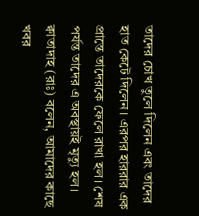তাদের চোখ তুলে দিলেন এবং তাদের হাত কেটে দিলেন। এরপর হাররার এক প্রান্তে তাদেরকে ফেলে রাখা হল। শেষ পর্যন্ত তাদের এ অবস্থায়ই মৃত্যু হল। ক্বাতাদাহ (রাঃ) বলেন, আমাদের কাছে খবর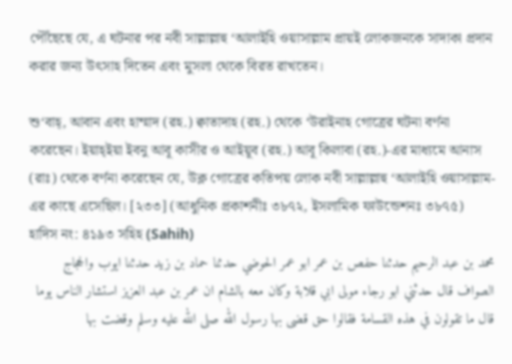পৌঁছেছে যে, এ ঘটনার পর নবী সাল্লাল্লাহু ‘আলাইহি ওয়াসাল্লাম প্রায়ই লোকজনকে সাদাকা প্রদান করার জন্য উৎসাহ দিতেন এবং মুসলা থেকে বিরত রাখতেন।

শু‘বাহ্, আবান এবং হাম্মাদ (রহ.) ক্বাতাদাহ (রহ.) থেকে ‘উরাইনাহ গোত্রের ঘটনা বর্ণনা করেছেন। ইয়াহ্ইয়া ইবনু আবূ কাসীর ও আইয়ূব (রহ.) আবূ কিলাবা (রহ.)-এর মাধ্যমে আনাস (রাঃ) থেকে বর্ণনা করেছেন যে, উক্ল গোত্রের কতিপয় লোক নবী সাল্লাল্লাহু ‘আলাইহি ওয়াসাল্লাম-এর কাছে এসেছিল। [২৩৩] (আধুনিক প্রকাশনীঃ ৩৮৭২, ইসলামিক ফাউন্ডেশনঃ ৩৮৭৫)
হাদিস নং: ৪১৯৩ সহিহ (Sahih)
محمد بن عبد الرحيم حدثنا حفص بن عمر ابو عمر الحوضي حدثنا حماد بن زيد حدثنا ايوب والحجاج الصواف قال حدثني ابو رجاء مولى ابي قلابة وكان معه بالشام ان عمر بن عبد العزيز استشار الناس يوما قال ما تقولون في هذه القسامة فقالوا حق قضى بها رسول الله صلى الله عليه وسلم وقضت بها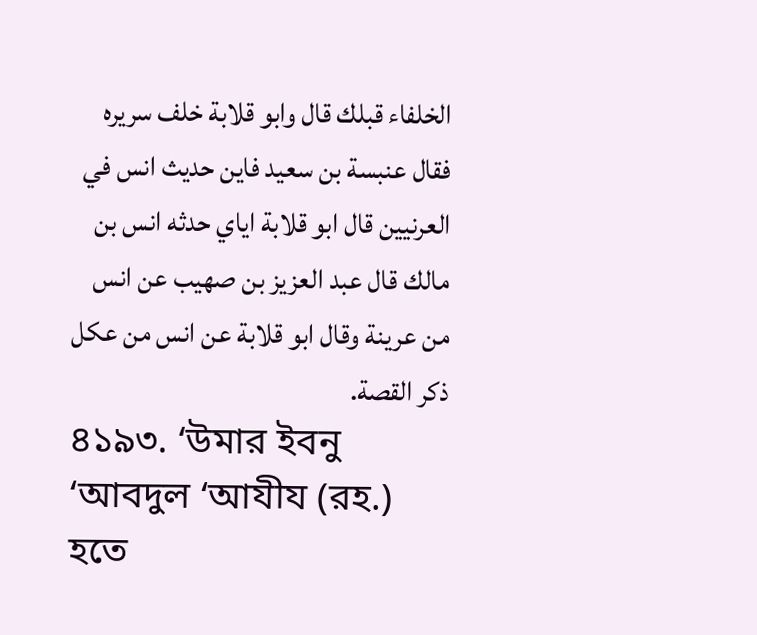الخلفاء قبلك قال وابو قلابة خلف سريره فقال عنبسة بن سعيد فاين حديث انس في العرنيين قال ابو قلابة اياي حدثه انس بن مالك قال عبد العزيز بن صهيب عن انس من عرينة وقال ابو قلابة عن انس من عكل ذكر القصة.
৪১৯৩. ‘উমার ইবনু ‘আবদুল ‘আযীয (রহ.) হতে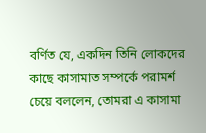বর্ণিত যে, একদিন তিনি লোকদের কাছে কাসামাত সম্পর্কে পরামর্শ চেয়ে বললেন, তোমরা এ কাসামা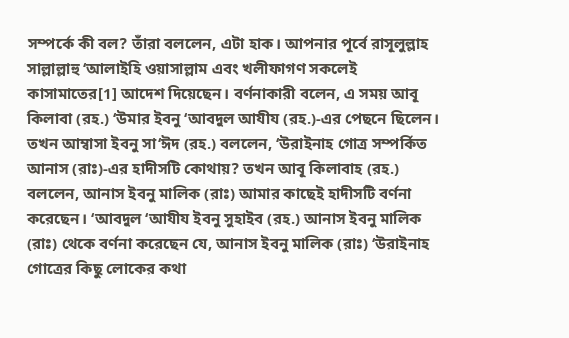সম্পর্কে কী বল? তাঁরা বললেন, এটা হাক। আপনার পূর্বে রাসূলুল্লাহ সাল্লাল্লাহু ‘আলাইহি ওয়াসাল্লাম এবং খলীফাগণ সকলেই কাসামাতের[1] আদেশ দিয়েছেন। বর্ণনাকারী বলেন, এ সময় আবূ কিলাবা (রহ.) ‘উমার ইবনু ‘আবদুল আযীয (রহ.)-এর পেছনে ছিলেন। তখন আম্বাসা ইবনু সা‘ঈদ (রহ.) বললেন, ‘উরাইনাহ গোত্র সম্পর্কিত আনাস (রাঃ)-এর হাদীসটি কোথায়? তখন আবূ কিলাবাহ (রহ.) বললেন, আনাস ইবনু মালিক (রাঃ) আমার কাছেই হাদীসটি বর্ণনা করেছেন। ‘আবদুল ‘আযীয ইবনু সুহাইব (রহ.) আনাস ইবনু মালিক (রাঃ) থেকে বর্ণনা করেছেন যে, আনাস ইবনু মালিক (রাঃ) ‘উরাইনাহ গোত্রের কিছু লোকের কথা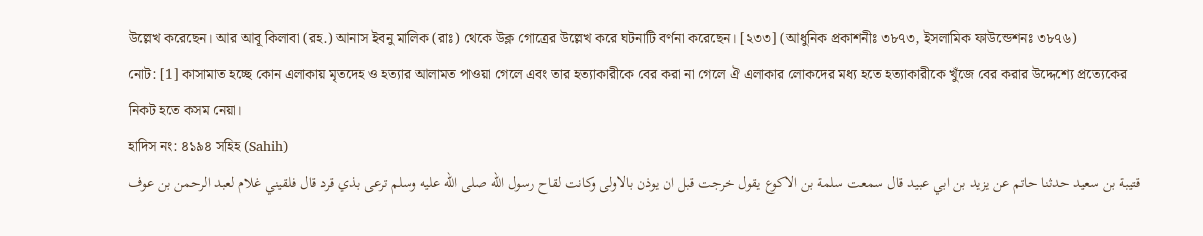উল্লেখ করেছেন। আর আবূ কিলাবা (রহ.) আনাস ইবনু মালিক (রাঃ) থেকে উক্ল গোত্রের উল্লেখ করে ঘটনাটি বর্ণনা করেছেন। [২৩৩] (আধুনিক প্রকাশনীঃ ৩৮৭৩, ইসলামিক ফাউন্ডেশনঃ ৩৮৭৬)
নোট: [1] কাসামাত হচ্ছে কোন এলাকায় মৃতদেহ ও হত্যার আলামত পাওয়া গেলে এবং তার হত্যাকারীকে বের করা না গেলে ঐ এলাকার লোকদের মধ্য হতে হত্যাকারীকে খুঁজে বের করার উদ্দেশ্যে প্রত্যেকের নিকট হতে কসম নেয়া।
হাদিস নং: ৪১৯৪ সহিহ (Sahih)
قتيبة بن سعيد حدثنا حاتم عن يزيد بن ابي عبيد قال سمعت سلمة بن الاكوع يقول خرجت قبل ان يوذن بالاولى وكانت لقاح رسول الله صلى الله عليه وسلم ترعى بذي قرد قال فلقيني غلام لعبد الرحمن بن عوف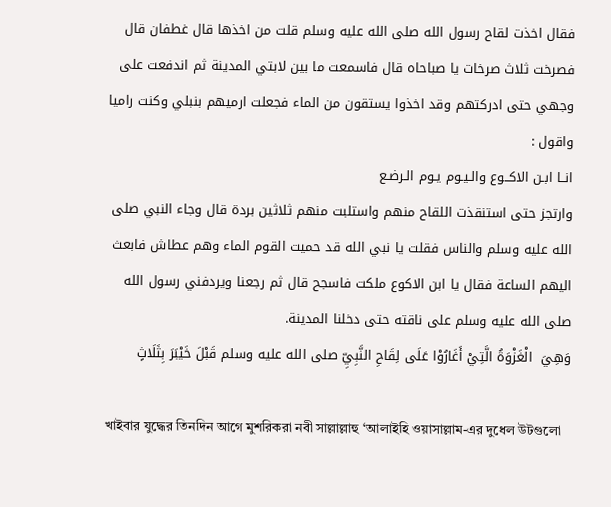فقال اخذت لقاح رسول الله صلى الله عليه وسلم قلت من اخذها قال غطفان قال فصرخت ثلاث صرخات يا صباحاه قال فاسمعت ما بين لابتي المدينة ثم اندفعت على وجهي حتى ادركتهم وقد اخذوا يستقون من الماء فجعلت ارميهم بنبلي وكنت راميا واقول :
انــا ابـن الاكــوع والـيـوم يـوم الـرضـع
وارتجز حتى استنقذت اللقاح منهم واستلبت منهم ثلاثين بردة قال وجاء النبي صلى الله عليه وسلم والناس فقلت يا نبي الله قد حميت القوم الماء وهم عطاش فابعث اليهم الساعة فقال يا ابن الاكوع ملكت فاسجح قال ثم رجعنا ويردفني رسول الله صلى الله عليه وسلم على ناقته حتى دخلنا المدينة.
وَهِيَ  الْغَزْوَةُ الَّتِيْ أَغَارُوْا عَلَى لِقَاحِ النَّبِيِّ صلى الله عليه وسلم قَبْلَ خَيْبَرَ بِثَلَاثٍ

খাইবার যুদ্ধের তিনদিন আগে মুশরিকরা নবী সাল্লাল্লাহু ‘আলাইহি ওয়াসাল্লাম-এর দুধেল উটগুলো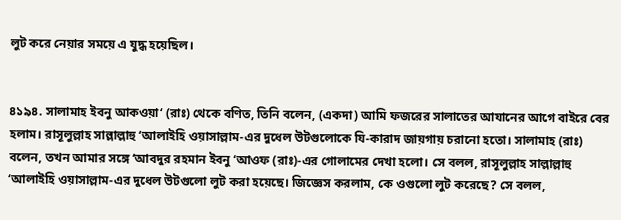লুট করে নেয়ার সময়ে এ যুদ্ধ হয়েছিল।


৪১৯৪. সালামাহ ইবনু আকওয়া‘ (রাঃ) থেকে বণিত, তিনি বলেন, (একদা) আমি ফজরের সালাতের আযানের আগে বাইরে বের হলাম। রাসূলুল্লাহ সাল্লাল্লাহু ‘আলাইহি ওয়াসাল্লাম-এর দুধেল উটগুলোকে যি-কারাদ জায়গায় চরানো হতো। সালামাহ (রাঃ) বলেন, তখন আমার সঙ্গে ‘আবদুর রহমান ইবনু ‘আওফ (রাঃ)-এর গোলামের দেখা হলো। সে বলল, রাসূলুল্লাহ সাল্লাল্লাহু ‘আলাইহি ওয়াসাল্লাম-এর দুধেল উটগুলো লুট করা হয়েছে। জিজ্ঞেস করলাম, কে ওগুলো লুট করেছে? সে বলল,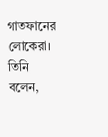গাতফানের লোকেরা। তিনি বলেন,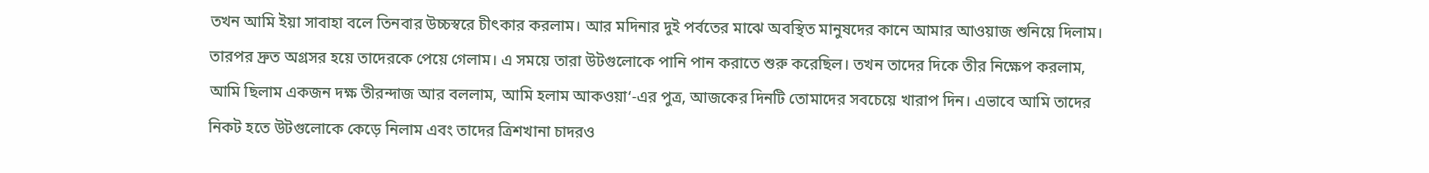তখন আমি ইয়া সাবাহা বলে তিনবার উচ্চস্বরে চীৎকার করলাম। আর মদিনার দুই পর্বতের মাঝে অবস্থিত মানুষদের কানে আমার আওয়াজ শুনিয়ে দিলাম। তারপর দ্রুত অগ্রসর হয়ে তাদেরকে পেয়ে গেলাম। এ সময়ে তারা উটগুলোকে পানি পান করাতে শুরু করেছিল। তখন তাদের দিকে তীর নিক্ষেপ করলাম, আমি ছিলাম একজন দক্ষ তীরন্দাজ আর বললাম, আমি হলাম আকওয়া‘-এর পুত্র, আজকের দিনটি তোমাদের সবচেয়ে খারাপ দিন। এভাবে আমি তাদের নিকট হতে উটগুলোকে কেড়ে নিলাম এবং তাদের ত্রিশখানা চাদরও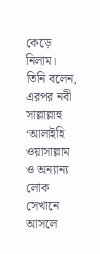কেড়ে নিলাম। তিনি বলেন, এরপর নবী সাল্লাল্লাহু ‘আলাইহি ওয়াসাল্লাম ও অন্যান্য লোক সেখানে আসলে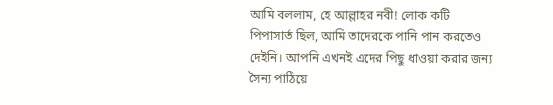আমি বললাম, হে আল্লাহর নবী! লোক কটি পিপাসার্ত ছিল, আমি তাদেরকে পানি পান করতেও দেইনি। আপনি এখনই এদের পিছু ধাওয়া করার জন্য সৈন্য পাঠিয়ে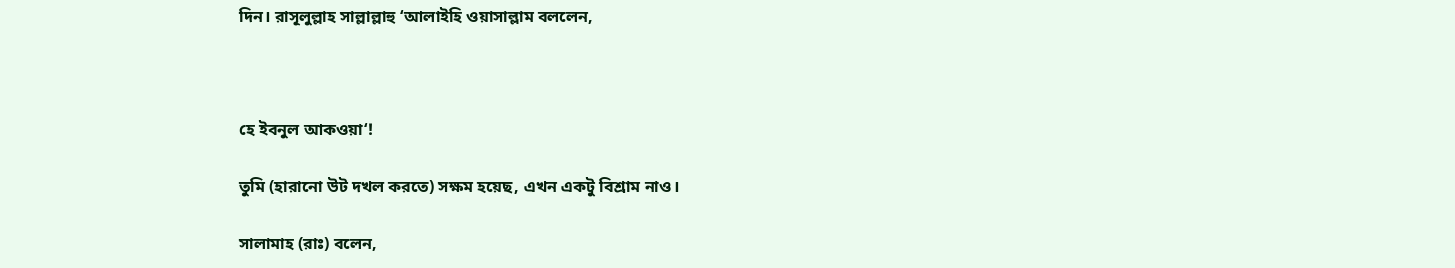দিন। রাসূলুল্লাহ সাল্লাল্লাহু ‘আলাইহি ওয়াসাল্লাম বললেন,



হে ইবনুল আকওয়া‘!

তুমি (হারানো উট দখল করতে) সক্ষম হয়েছ, এখন একটু বিশ্রাম নাও।

সালামাহ (রাঃ) বলেন,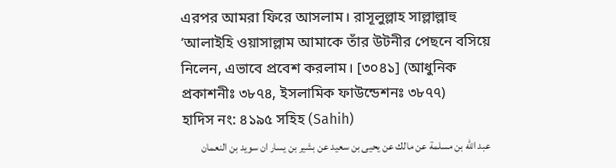এরপর আমরা ফিরে আসলাম। রাসূলুল্লাহ সাল্লাল্লাহু ‘আলাইহি ওয়াসাল্লাম আমাকে তাঁর উটনীর পেছনে বসিয়ে নিলেন, এভাবে প্রবেশ করলাম। [৩০৪১] (আধুনিক প্রকাশনীঃ ৩৮৭৪, ইসলামিক ফাউন্ডেশনঃ ৩৮৭৭)
হাদিস নং: ৪১৯৫ সহিহ (Sahih)
عبد الله بن مسلمة عن مالك عن يحيى بن سعيد عن بشير بن يسار ان سويد بن النعمان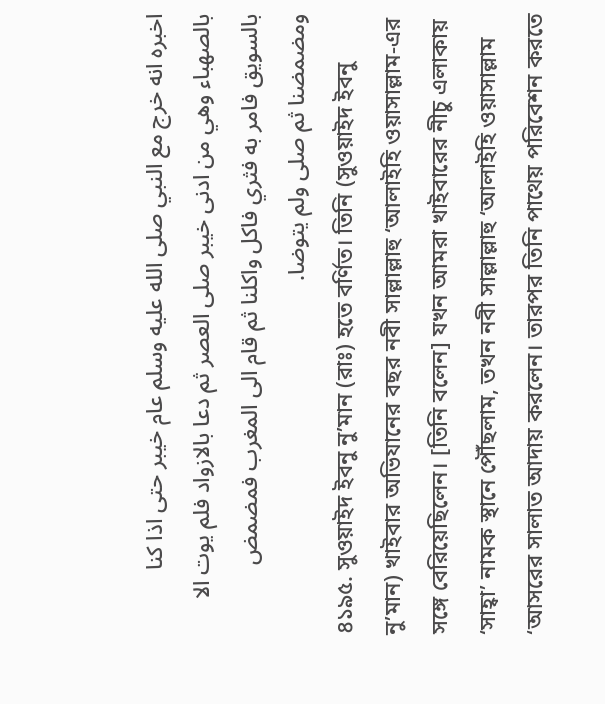اخبره انه خرج مع النبي صلى الله عليه وسلم عام خيبر حتى اذا كنا بالصهباء وهي من ادنى خيبر صلى العصر ثم دعا بالازواد فلم يوت الا بالسويق فامر به فثري فاكل واكلنا ثم قام الى المغرب فمضمض ومضمضنا ثم صلى ولم يتوضا.
৪১৯৫. সুওয়াইদ ইবনু নু’মান (রাঃ) হতে বর্ণিত। তিনি (সুওয়াইদ ইবনু নু’মান) খাইবার অভিযানের বছর নবী সাল্লাল্লাহু ‘আলাইহি ওয়াসাল্লাম-এর সঙ্গে বেরিয়েছিলেন। [তিনি বলেন] যখন আমরা খাইবারের নীচু এলাকায় ‘সাহ্বা’ নামক স্থানে পৌঁছলাম, তখন নবী সাল্লাল্লাহু ‘আলাইহি ওয়াসাল্লাম ‘আসরের সালাত আদায় করলেন। তারপর তিনি পাথেয় পরিবেশন করতে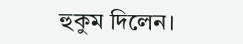হুকুম দিলেন।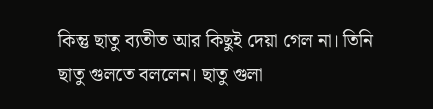কিন্তু ছাতু ব্যতীত আর কিছুই দেয়া গেল না। তিনি ছাতু গুলতে বললেন। ছাতু গুলা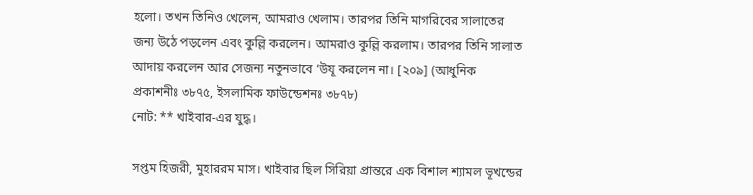হলো। তখন তিনিও খেলেন, আমরাও খেলাম। তারপর তিনি মাগরিবের সালাতের জন্য উঠে পড়লেন এবং কুল্লি করলেন। আমরাও কুল্লি করলাম। তারপর তিনি সালাত আদায় করলেন আর সেজন্য নতুনভাবে ‘উযূ করলেন না। [২০৯] (আধুনিক প্রকাশনীঃ ৩৮৭৫, ইসলামিক ফাউন্ডেশনঃ ৩৮৭৮)
নোট: ** খাইবার-এর যুদ্ধ।

সপ্তম হিজরী, মুহাররম মাস। খাইবার ছিল সিরিয়া প্রান্তরে এক বিশাল শ্যামল ভূখন্ডের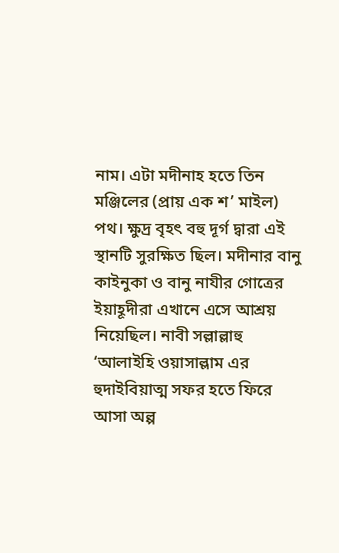নাম। এটা মদীনাহ হতে তিন মঞ্জিলের (প্রায় এক শ’ মাইল) পথ। ক্ষুদ্র বৃহৎ বহু দূর্গ দ্বারা এই স্থানটি সুরক্ষিত ছিল। মদীনার বানু কাইনুকা ও বানু নাযীর গোত্রের ইয়াহূদীরা এখানে এসে আশ্রয় নিয়েছিল। নাবী সল্লাল্লাহু ‘আলাইহি ওয়াসাল্লাম এর হুদাইবিয়াত্ম সফর হতে ফিরে আসা অল্প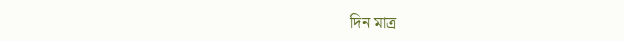দিন মাত্র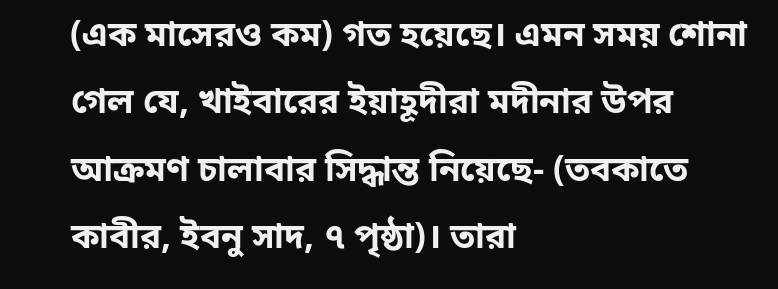(এক মাসেরও কম) গত হয়েছে। এমন সময় শোনা গেল যে, খাইবারের ইয়াহূদীরা মদীনার উপর আক্রমণ চালাবার সিদ্ধান্ত নিয়েছে- (তবকাতে কাবীর, ইবনু সাদ, ৭ পৃষ্ঠা)। তারা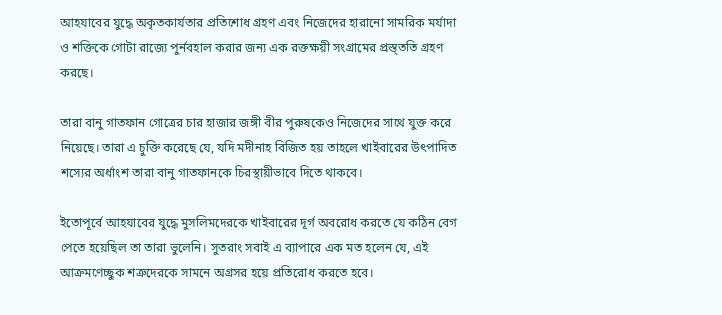আহযাবের যুদ্ধে অকৃতকার্যতার প্রতিশোধ গ্রহণ এবং নিজেদের হারানো সামরিক মর্যাদা ও শক্তিকে গোটা রাজ্যে পুর্নবহাল করার জন্য এক রক্তক্ষয়ী সংগ্রামের প্রস্ত্ততি গ্রহণ করছে।

তারা বানু গাতফান গোত্রের চার হাজার জঙ্গী বীর পুরুষকেও নিজেদের সাথে যুক্ত করে নিয়েছে। তারা এ চুক্তি করেছে যে, যদি মদীনাহ বিজিত হয় তাহলে খাইবারের উৎপাদিত শস্যের অর্ধাংশ তারা বানু গাতফানকে চিরস্থায়ীভাবে দিতে থাকবে।

ইতোপূর্বে আহযাবের যুদ্ধে মুসলিমদেরকে খাইবারের দূর্গ অবরোধ করতে যে কঠিন বেগ পেতে হয়েছিল তা তারা ভুলেনি। সুতরাং সবাই এ ব্যাপারে এক মত হলেন যে, এই আক্রমণেচ্ছুক শত্রুদেরকে সামনে অগ্রসর হয়ে প্রতিরোধ করতে হবে।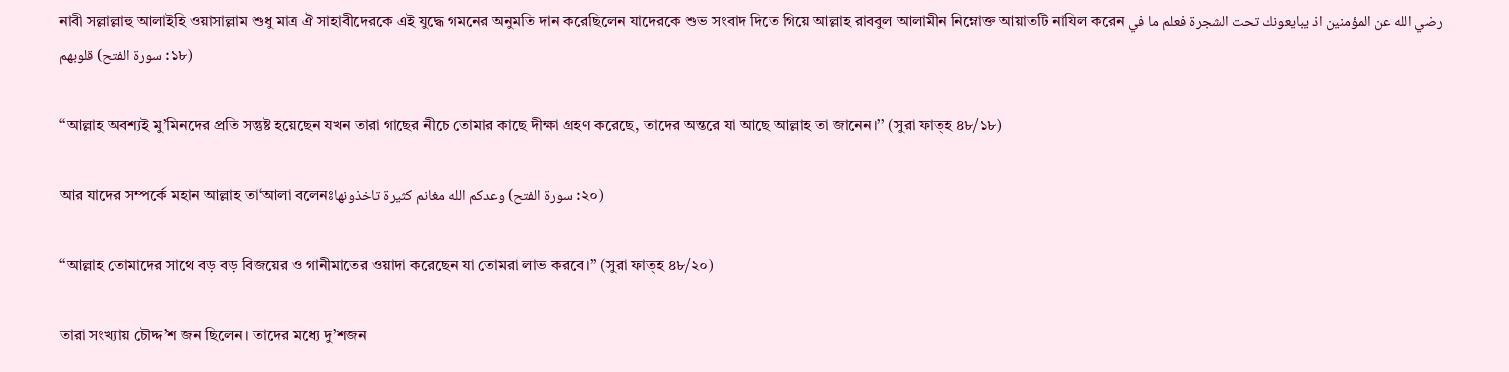নাবী সল্লাল্লাহু আলাইহি ওয়াসাল্লাম শুধু মাত্র ঐ সাহাবীদেরকে এই যুদ্ধে গমনের অনুমতি দান করেছিলেন যাদেরকে শুভ সংবাদ দিতে গিয়ে আল্লাহ রাববুল আলামীন নিম্নোক্ত আয়াতটি নাযিল করেন رضي الله عن المؤمنين اذ يبايعونك تحت الشجرة فعلم ما في قلوبهم (سورة الفتح :১৮)

‘‘আল্লাহ অবশ্যই মু’মিনদের প্রতি সন্তুষ্ট হয়েছেন যখন তারা গাছের নীচে তোমার কাছে দীক্ষা গ্রহণ করেছে, তাদের অন্তরে যা আছে আল্লাহ তা জানেন।’’ (সুরা ফাত্হ ৪৮/১৮)

আর যাদের সম্পর্কে মহান আল্লাহ তা‘আলা বলেনঃوعدكم الله مغانم كثيرة تاخذونها (سورة الفتح :২০)

‘‘আল্লাহ তোমাদের সাথে বড় বড় বিজয়ের ও গানীমাতের ওয়াদা করেছেন যা তোমরা লাভ করবে।’’ (সুরা ফাত্হ ৪৮/২০)

তারা সংখ্যায় চৌদ্দ’শ জন ছিলেন। তাদের মধ্যে দু’শজন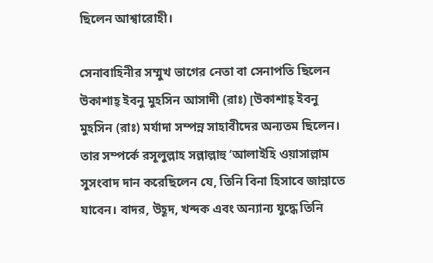ছিলেন আশ্বারোহী।

সেনাবাহিনীর সম্মুখ ভাগের নেতা বা সেনাপতি ছিলেন উকাশাহ্ ইবনু মুহসিন আসাদী (রাঃ) [উকাশাহ্ ইবনু মুহসিন (রাঃ) মর্যাদা সম্পন্ন সাহাবীদের অন্যতম ছিলেন। তার সম্পর্কে রসূলুল্লাহ সল্লাল্লাহু ‘আলাইহি ওয়াসাল্লাম সুসংবাদ দান করেছিলেন যে, তিনি বিনা হিসাবে জান্নাতে যাবেন। বাদর, উহূদ, খন্দক এবং অন্যান্য যুদ্ধে তিনি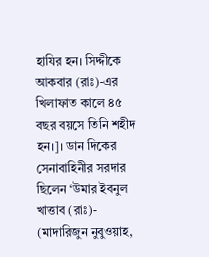হাযির হন। সিদ্দীকে আকবার (রাঃ)-এর খিলাফাত কালে ৪৫ বছর বয়সে তিনি শহীদ হন।]। ডান দিকের সেনাবাহিনীর সরদার ছিলেন ‘উমার ইবনুল খাত্তাব (রাঃ)- (মাদারিজুন নুবুওয়াহ,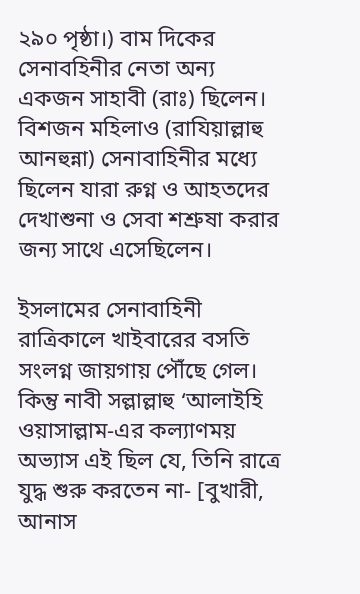২৯০ পৃষ্ঠা।) বাম দিকের সেনাবহিনীর নেতা অন্য একজন সাহাবী (রাঃ) ছিলেন। বিশজন মহিলাও (রাযিয়াল্লাহু আনহুন্না) সেনাবাহিনীর মধ্যে ছিলেন যারা রুগ্ন ও আহতদের দেখাশুনা ও সেবা শশ্রুষা করার জন্য সাথে এসেছিলেন।

ইসলামের সেনাবাহিনী রাত্রিকালে খাইবারের বসতি সংলগ্ন জায়গায় পৌঁছে গেল। কিন্তু নাবী সল্লাল্লাহু ‘আলাইহি ওয়াসাল্লাম-এর কল্যাণময় অভ্যাস এই ছিল যে, তিনি রাত্রে যুদ্ধ শুরু করতেন না- [বুখারী, আনাস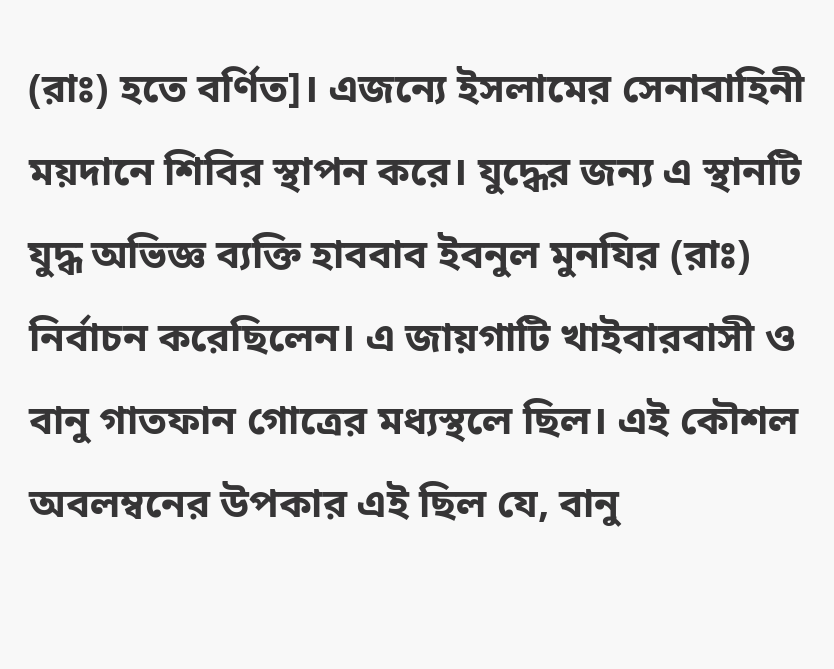(রাঃ) হতে বর্ণিত]। এজন্যে ইসলামের সেনাবাহিনী ময়দানে শিবির স্থাপন করে। যুদ্ধের জন্য এ স্থানটি যুদ্ধ অভিজ্ঞ ব্যক্তি হাববাব ইবনুল মুনযির (রাঃ) নির্বাচন করেছিলেন। এ জায়গাটি খাইবারবাসী ও বানু গাতফান গোত্রের মধ্যস্থলে ছিল। এই কৌশল অবলম্বনের উপকার এই ছিল যে, বানু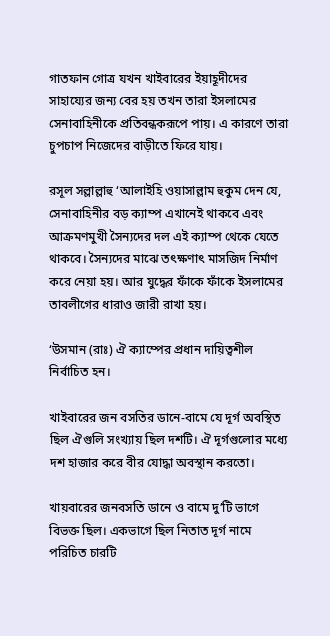গাতফান গোত্র যখন খাইবারের ইয়াহূদীদের সাহায্যের জন্য বের হয় তখন তারা ইসলামের সেনাবাহিনীকে প্রতিবন্ধকরূপে পায়। এ কারণে তারা চুপচাপ নিজেদের বাড়ীতে ফিরে যায়।

রসূল সল্লাল্লাহু ‘আলাইহি ওয়াসাল্লাম হুকুম দেন যে, সেনাবাহিনীর বড় ক্যাম্প এখানেই থাকবে এবং আক্রমণমুখী সৈন্যদের দল এই ক্যাম্প থেকে যেতে থাকবে। সৈন্যদের মাঝে তৎক্ষণাৎ মাসজিদ নির্মাণ করে নেয়া হয়। আর যুদ্ধের ফাঁকে ফাঁকে ইসলামের তাবলীগের ধারাও জারী রাখা হয়।

‘উসমান (রাঃ) ঐ ক্যাম্পের প্রধান দায়িত্বশীল নির্বাচিত হন।

খাইবারের জন বসতির ডানে-বামে যে দূর্গ অবস্থিত ছিল ঐগুলি সংখ্যায় ছিল দশটি। ঐ দূর্গগুলোর মধ্যে দশ হাজার করে বীর যোদ্ধা অবস্থান করতো।

খায়বারের জনবসতি ডানে ও বামে দু’টি ভাগে বিভক্ত ছিল। একভাগে ছিল নিতাত দূর্গ নামে পরিচিত চারটি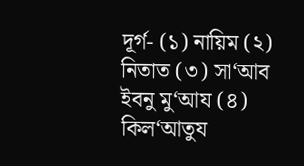দূর্গ- (১) নায়িম (২) নিতাত (৩) সা‘আব ইবনু মু‘আয (৪) কিল‘আতুয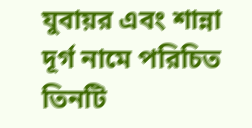যুবায়র এবং শান্না দূর্গ নামে পরিচিত তিনটি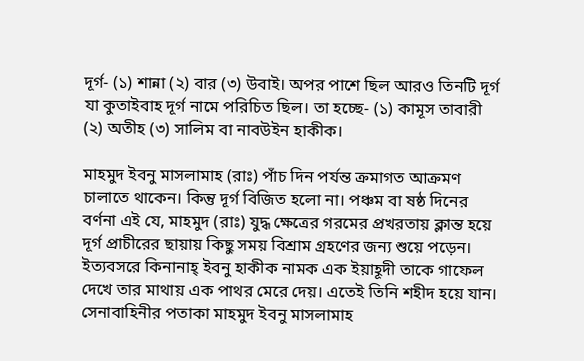দূর্গ- (১) শান্না (২) বার (৩) উবাই। অপর পাশে ছিল আরও তিনটি দূর্গ যা কুতাইবাহ দূর্গ নামে পরিচিত ছিল। তা হচ্ছে- (১) কামূস তাবারী (২) অতীহ (৩) সালিম বা নাবউইন হাকীক।

মাহমুদ ইবনু মাসলামাহ (রাঃ) পাঁচ দিন পর্যন্ত ক্রমাগত আক্রমণ চালাতে থাকেন। কিন্তু দূর্গ বিজিত হলো না। পঞ্চম বা ষষ্ঠ দিনের বর্ণনা এই যে, মাহমুদ (রাঃ) যুদ্ধ ক্ষেত্রের গরমের প্রখরতায় ক্লান্ত হয়ে দূর্গ প্রাচীরের ছায়ায় কিছু সময় বিশ্রাম গ্রহণের জন্য শুয়ে পড়েন। ইত্যবসরে কিনানাহ্ ইবনু হাকীক নামক এক ইয়াহূদী তাকে গাফেল দেখে তার মাথায় এক পাথর মেরে দেয়। এতেই তিনি শহীদ হয়ে যান। সেনাবাহিনীর পতাকা মাহমুদ ইবনু মাসলামাহ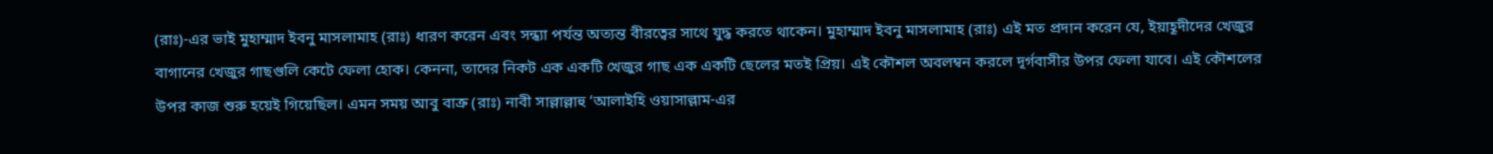(রাঃ)-এর ভাই মুহাম্মাদ ইবনু মাসলামাহ (রাঃ) ধারণ করেন এবং সন্ধ্যা পর্যন্ত অত্যন্ত বীরত্বের সাথে যুদ্ধ করতে থাকেন। মুহাম্মাদ ইবনু মাসলামাহ (রাঃ) এই মত প্রদান করেন যে, ইয়াহূদীদের খেজুর বাগানের খেজুর গাছগুলি কেটে ফেলা হোক। কেননা, তাদের নিকট এক একটি খেজুর গাছ এক একটি ছেলের মতই প্রিয়। এই কৌশল অবলম্বন করলে দূর্গবাসীর উপর ফেলা যাবে। এই কৌশলের উপর কাজ শুরু হয়েই গিয়েছিল। এমন সময় আবু বাক্র (রাঃ) নাবী সাল্লাল্লাহু ‘আলাইহি ওয়াসাল্লাম-এর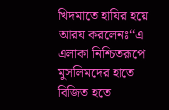খিদমাতে হাযির হয়ে আরয করলেনঃ‘‘এ এলাকা নিশ্চিতরূপে মুসলিমদের হাতে বিজিত হতে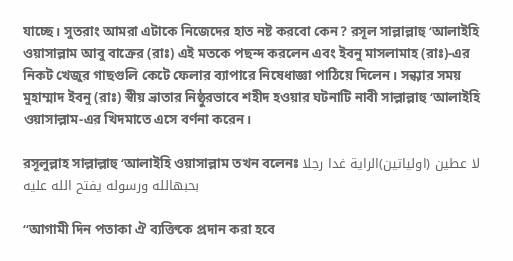যাচ্ছে। সুতরাং আমরা এটাকে নিজেদের হাত নষ্ট করবো কেন? রসূল সাল্লাল্লাহু ‘আলাইহি ওয়াসাল্লাম আবু বাক্রের (রাঃ) এই মতকে পছন্দ করলেন এবং ইবনু মাসলামাহ (রাঃ)-এর নিকট খেজুর গাছগুলি কেটে ফেলার ব্যাপারে নিষেধাজ্ঞা পাঠিয়ে দিলেন। সন্ধ্যার সময় মুহাম্মাদ ইবনু (রাঃ) স্বীয় ভ্রাতার নিষ্ঠুরভাবে শহীদ হওয়ার ঘটনাটি নাবী সাল্লাল্লাহু ‘আলাইহি ওয়াসাল্লাম-এর খিদমাতে এসে বর্ণনা করেন।

রসূলুল্লাহ সাল্লাল্লাহু ‘আলাইহি ওয়াসাল্লাম তখন বলেনঃ لا عطين (اولياتين)الراية غدا رجلا بحبهالله ورسوله يفتح الله عليه

‘‘আগামী দিন পতাকা ঐ ব্যক্তিকে প্রদান করা হবে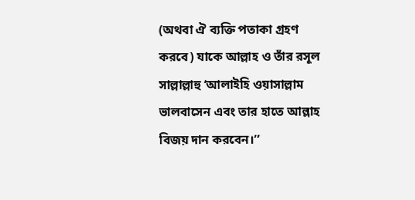(অথবা ঐ ব্যক্তি পতাকা গ্রহণ করবে) যাকে আল্লাহ ও তাঁর রসূল সাল্লাল্লাহু ‘আলাইহি ওয়াসাল্লাম ভালবাসেন এবং তার হাতে আল্লাহ বিজয় দান করবেন।’’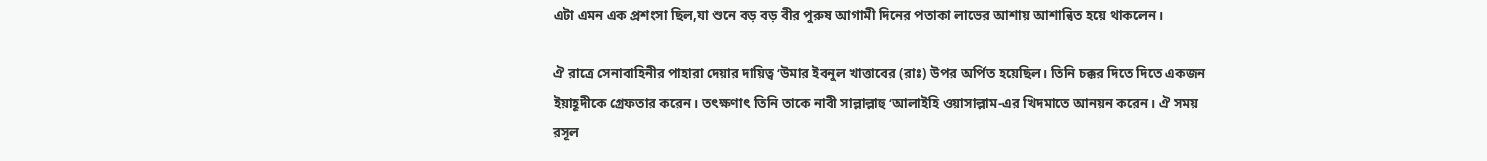এটা এমন এক প্রশংসা ছিল,যা শুনে বড় বড় বীর পুরুষ আগামী দিনের পতাকা লাভের আশায় আশান্বিত হয়ে থাকলেন।

ঐ রাত্রে সেনাবাহিনীর পাহারা দেয়ার দায়িত্ব ‘উমার ইবনুল খাত্তাবের (রাঃ) উপর অর্পিত হয়েছিল। তিনি চক্কর দিতে দিতে একজন ইয়াহূদীকে গ্রেফতার করেন। তৎক্ষণাৎ তিনি তাকে নাবী সাল্লাল্লাহু ‘আলাইহি ওয়াসাল্লাম-এর খিদমাতে আনয়ন করেন। ঐ সময় রসূল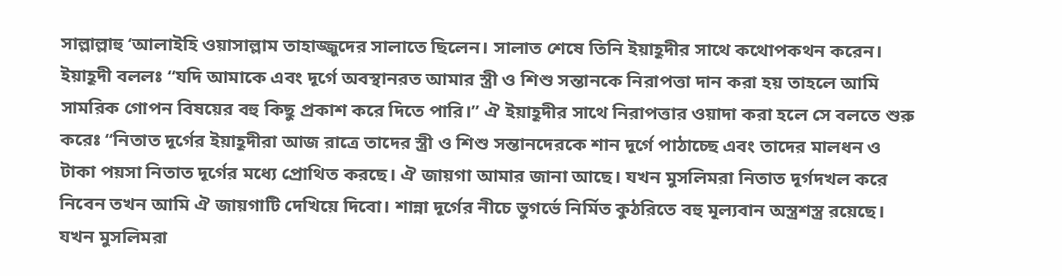সাল্লাল্লাহু ‘আলাইহি ওয়াসাল্লাম তাহাজ্জুদের সালাতে ছিলেন। সালাত শেষে তিনি ইয়াহূদীর সাথে কথোপকথন করেন। ইয়াহূদী বললঃ ‘‘যদি আমাকে এবং দূর্গে অবস্থানরত আমার স্ত্রী ও শিশু সন্তানকে নিরাপত্তা দান করা হয় তাহলে আমি সামরিক গোপন বিষয়ের বহু কিছু প্রকাশ করে দিতে পারি।’’ ঐ ইয়াহূদীর সাথে নিরাপত্তার ওয়াদা করা হলে সে বলতে শুরু করেঃ ‘‘নিতাত দূর্গের ইয়াহূদীরা আজ রাত্রে তাদের স্ত্রী ও শিশু সন্তানদেরকে শান দূর্গে পাঠাচ্ছে এবং তাদের মালধন ও টাকা পয়সা নিতাত দূর্গের মধ্যে প্রোথিত করছে। ঐ জায়গা আমার জানা আছে। যখন মুসলিমরা নিতাত দূর্গদখল করে নিবেন তখন আমি ঐ জায়গাটি দেখিয়ে দিবো। শান্না দূর্গের নীচে ভুগর্ভে নির্মিত কুঠরিতে বহু মূল্যবান অস্ত্রশস্ত্র রয়েছে। যখন মুসলিমরা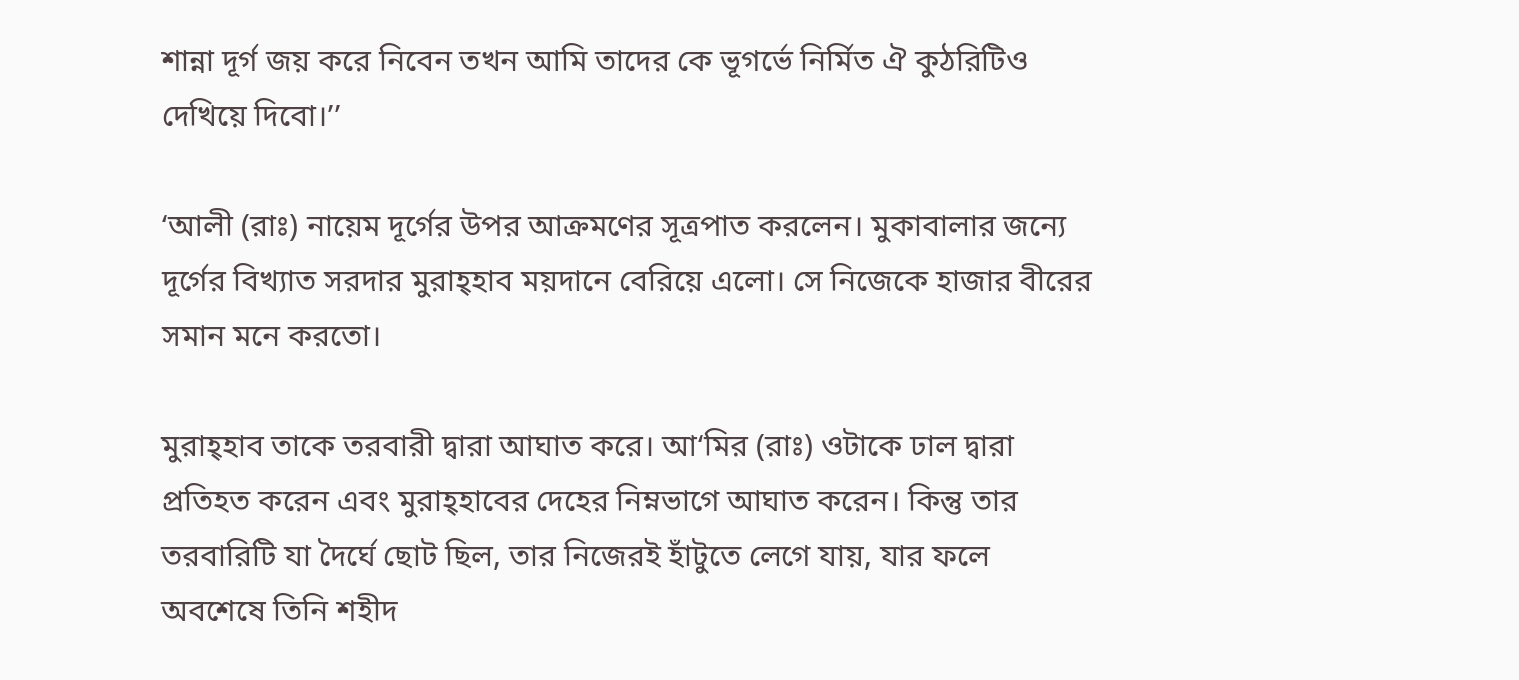শান্না দূর্গ জয় করে নিবেন তখন আমি তাদের কে ভূগর্ভে নির্মিত ঐ কুঠরিটিও দেখিয়ে দিবো।’’

‘আলী (রাঃ) নায়েম দূর্গের উপর আক্রমণের সূত্রপাত করলেন। মুকাবালার জন্যে দূর্গের বিখ্যাত সরদার মুরাহ্হাব ময়দানে বেরিয়ে এলো। সে নিজেকে হাজার বীরের সমান মনে করতো।

মুরাহ্হাব তাকে তরবারী দ্বারা আঘাত করে। আ‘মির (রাঃ) ওটাকে ঢাল দ্বারা প্রতিহত করেন এবং মুরাহ্হাবের দেহের নিম্নভাগে আঘাত করেন। কিন্তু তার তরবারিটি যা দৈর্ঘে ছোট ছিল, তার নিজেরই হাঁটুতে লেগে যায়, যার ফলে অবশেষে তিনি শহীদ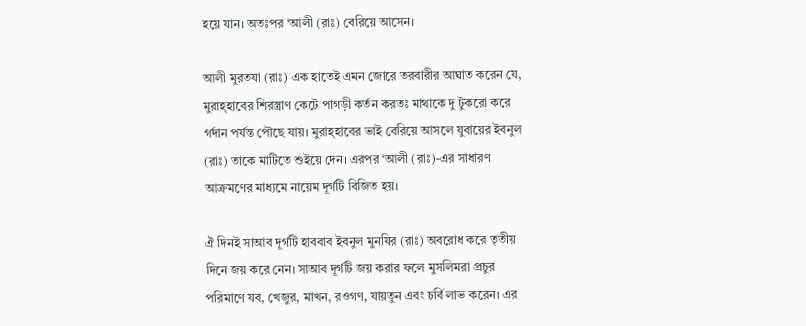হয়ে যান। অতঃপর ‘আলী (রাঃ) বেরিয়ে আসেন।

আলী মুরতযা (রাঃ) এক হাতেই এমন জোরে তরবারীর আঘাত করেন যে, মুরাহ্হাবের শিরস্ত্রাণ কেটে পাগড়ী কর্তন করতঃ মাথাকে দু টুকরো করে গর্দান পর্যন্ত পৌছে যায়। মুরাহ্হাবের ভাই বেরিয়ে আসলে যুবায়ের ইবনুল (রাঃ) তাকে মাটিতে শুইয়ে দেন। এরপর ‘আলী (রাঃ)-এর সাধারণ আক্রমণের মাধ্যমে নায়েম দূর্গটি বিজিত হয়।

ঐ দিনই সাআব দূর্গটি হাববাব ইবনুল মুনযির (রাঃ) অবরোধ করে তৃতীয় দিনে জয় করে নেন। সাআব দূর্গটি জয় করার ফলে মুসলিমরা প্রচুর পরিমাণে যব, খেজুর, মাখন, রওগণ, যায়তুন এবং চর্বি লাভ করেন। এর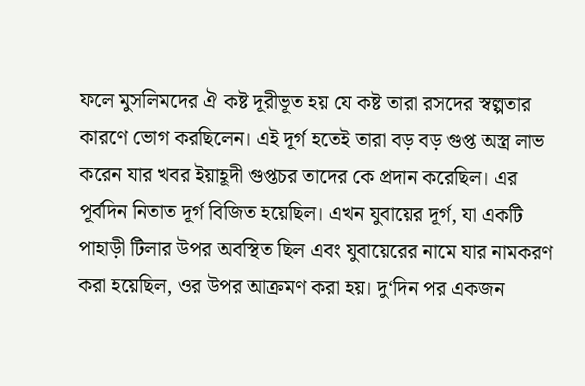ফলে মুসলিমদের ঐ কষ্ট দূরীভূত হয় যে কষ্ট তারা রসদের স্বল্পতার কারণে ভোগ করছিলেন। এই দূর্গ হতেই তারা বড় বড় গুপ্ত অস্ত্র লাভ করেন যার খবর ইয়াহূদী গুপ্তচর তাদের কে প্রদান করেছিল। এর পূর্বদিন নিতাত দূর্গ বিজিত হয়েছিল। এখন যুবায়ের দূর্গ, যা একটি পাহাড়ী টিলার উপর অবস্থিত ছিল এবং যুবায়েরের নামে যার নামকরণ করা হয়েছিল, ওর উপর আক্রমণ করা হয়। দু‘দিন পর একজন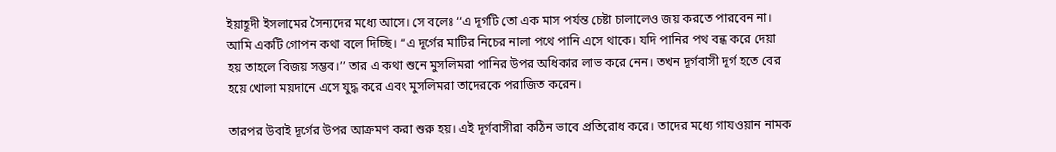ইয়াহূদী ইসলামের সৈন্যদের মধ্যে আসে। সে বলেঃ ‘‘এ দূর্গটি তো এক মাস পর্যন্ত চেষ্টা চালালেও জয় করতে পারবেন না। আমি একটি গোপন কথা বলে দিচ্ছি। ‘‘এ দূর্গের মাটির নিচের নালা পথে পানি এসে থাকে। যদি পানির পথ বন্ধ করে দেয়া হয় তাহলে বিজয় সম্ভব।’’ তার এ কথা শুনে মুসলিমরা পানির উপর অধিকার লাভ করে নেন। তখন দূর্গবাসী দূর্গ হতে বের হয়ে খোলা ময়দানে এসে যুদ্ধ করে এবং মুসলিমরা তাদেরকে পরাজিত করেন।

তারপর উবাই দূর্গের উপর আক্রমণ করা শুরু হয়। এই দূর্গবাসীরা কঠিন ভাবে প্রতিরোধ করে। তাদের মধ্যে গাযওয়ান নামক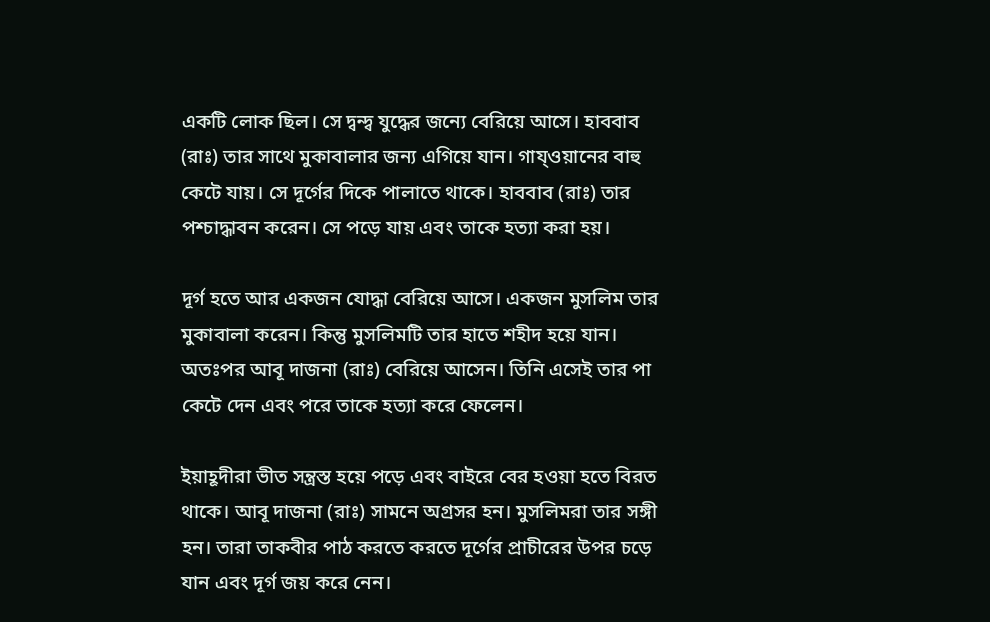একটি লোক ছিল। সে দ্বন্দ্ব যুদ্ধের জন্যে বেরিয়ে আসে। হাববাব (রাঃ) তার সাথে মুকাবালার জন্য এগিয়ে যান। গায্ওয়ানের বাহু কেটে যায়। সে দূর্গের দিকে পালাতে থাকে। হাববাব (রাঃ) তার পশ্চাদ্ধাবন করেন। সে পড়ে যায় এবং তাকে হত্যা করা হয়।

দূর্গ হতে আর একজন যোদ্ধা বেরিয়ে আসে। একজন মুসলিম তার মুকাবালা করেন। কিন্তু মুসলিমটি তার হাতে শহীদ হয়ে যান। অতঃপর আবূ দাজনা (রাঃ) বেরিয়ে আসেন। তিনি এসেই তার পা কেটে দেন এবং পরে তাকে হত্যা করে ফেলেন।

ইয়াহূদীরা ভীত সন্ত্রস্ত হয়ে পড়ে এবং বাইরে বের হওয়া হতে বিরত থাকে। আবূ দাজনা (রাঃ) সামনে অগ্রসর হন। মুসলিমরা তার সঙ্গী হন। তারা তাকবীর পাঠ করতে করতে দূর্গের প্রাচীরের উপর চড়ে যান এবং দূর্গ জয় করে নেন।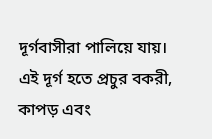দূর্গবাসীরা পালিয়ে যায়। এই দূর্গ হতে প্রচুর বকরী, কাপড় এবং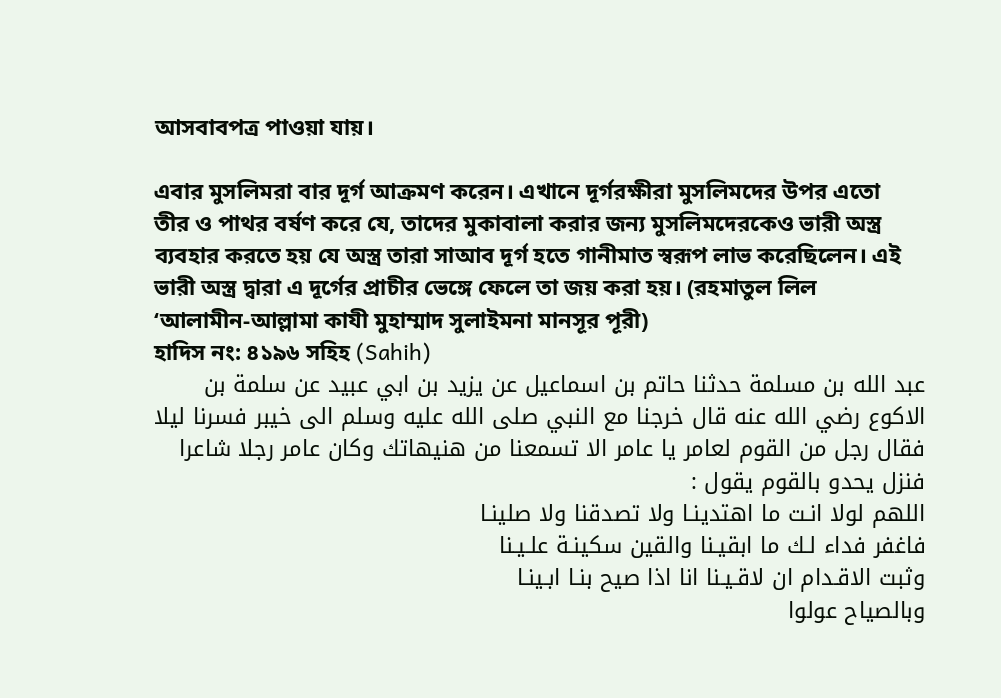আসবাবপত্র পাওয়া যায়।

এবার মুসলিমরা বার দূর্গ আক্রমণ করেন। এখানে দূর্গরক্ষীরা মুসলিমদের উপর এতো তীর ও পাথর বর্ষণ করে যে, তাদের মুকাবালা করার জন্য মুসলিমদেরকেও ভারী অস্ত্র ব্যবহার করতে হয় যে অস্ত্র তারা সাআব দূর্গ হতে গানীমাত স্বরূপ লাভ করেছিলেন। এই ভারী অস্ত্র দ্বারা এ দূর্গের প্রাচীর ভেঙ্গে ফেলে তা জয় করা হয়। (রহমাতুল লিল ‘আলামীন-আল্লামা কাযী মুহাম্মাদ সুলাইমনা মানসূর পূরী)
হাদিস নং: ৪১৯৬ সহিহ (Sahih)
عبد الله بن مسلمة حدثنا حاتم بن اسماعيل عن يزيد بن ابي عبيد عن سلمة بن الاكوع رضي الله عنه قال خرجنا مع النبي صلى الله عليه وسلم الى خيبر فسرنا ليلا فقال رجل من القوم لعامر يا عامر الا تسمعنا من هنيهاتك وكان عامر رجلا شاعرا فنزل يحدو بالقوم يقول :
اللهم لولا انـت ما اهتدينـا ولا تصدقنا ولا صلينـا
فاغفر فداء لـك ما ابقيـنا والقين سكينـة علـيـنا
وثبت الاقـدام ان لاقـيـنا انا اذا صيح بنـا ابـينـا
وبالصياح عولوا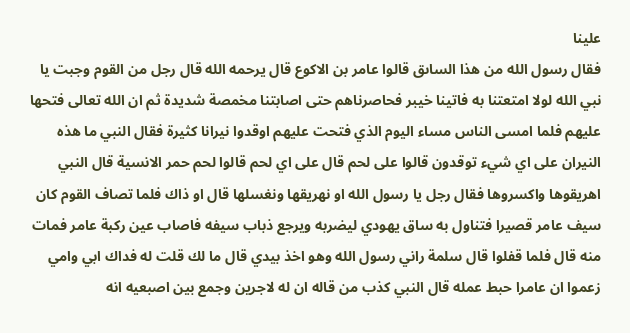علينا
فقال رسول الله من هذا الساىق قالوا عامر بن الاكوع قال يرحمه الله قال رجل من القوم وجبت يا نبي الله لولا امتعتنا به فاتينا خيبر فحاصرناهم حتى اصابتنا مخمصة شديدة ثم ان الله تعالى فتحها عليهم فلما امسى الناس مساء اليوم الذي فتحت عليهم اوقدوا نيرانا كثيرة فقال النبي ما هذه النيران على اي شيء توقدون قالوا على لحم قال على اي لحم قالوا لحم حمر الانسية قال النبي اهريقوها واكسروها فقال رجل يا رسول الله او نهريقها ونغسلها قال او ذاك فلما تصاف القوم كان سيف عامر قصيرا فتناول به ساق يهودي ليضربه ويرجع ذباب سيفه فاصاب عين ركبة عامر فمات منه قال فلما قفلوا قال سلمة راني رسول الله وهو اخذ بيدي قال ما لك قلت له فداك ابي وامي زعموا ان عامرا حبط عمله قال النبي كذب من قاله ان له لاجرين وجمع بين اصبعيه انه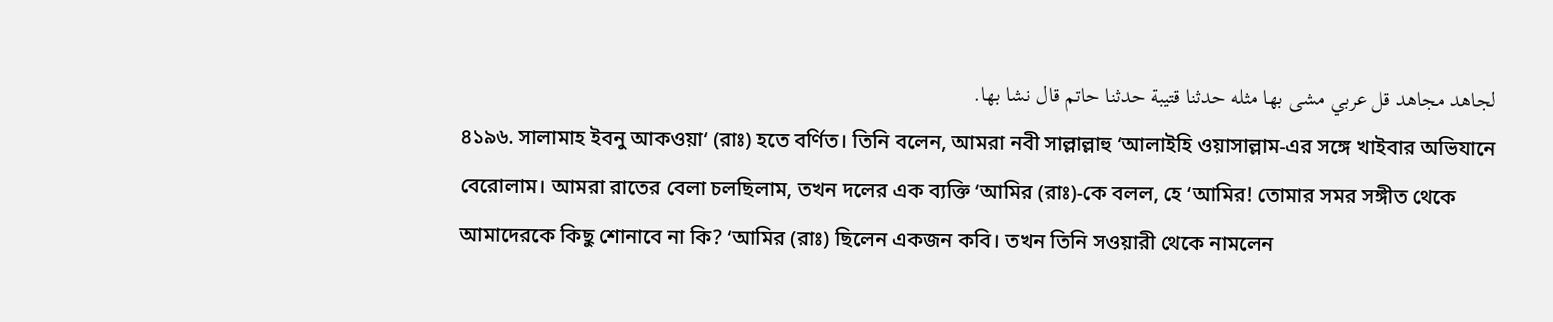لجاهد مجاهد قل عربي مشى بها مثله حدثنا قتيبة حدثنا حاتم قال نشا بها.
৪১৯৬. সালামাহ ইবনু আকওয়া‘ (রাঃ) হতে বর্ণিত। তিনি বলেন, আমরা নবী সাল্লাল্লাহু ‘আলাইহি ওয়াসাল্লাম-এর সঙ্গে খাইবার অভিযানে বেরোলাম। আমরা রাতের বেলা চলছিলাম, তখন দলের এক ব্যক্তি ‘আমির (রাঃ)-কে বলল, হে ‘আমির! তোমার সমর সঙ্গীত থেকে আমাদেরকে কিছু শোনাবে না কি? ‘আমির (রাঃ) ছিলেন একজন কবি। তখন তিনি সওয়ারী থেকে নামলেন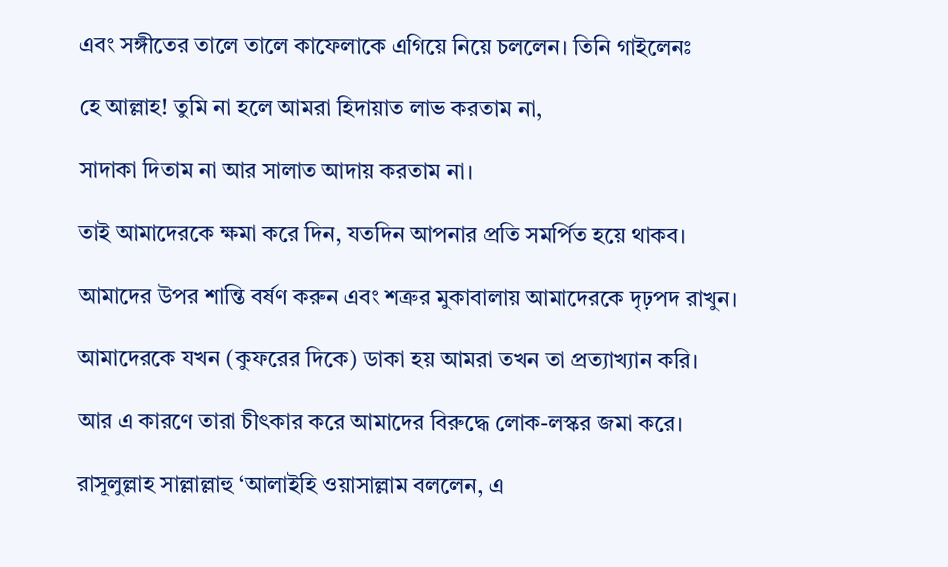এবং সঙ্গীতের তালে তালে কাফেলাকে এগিয়ে নিয়ে চললেন। তিনি গাইলেনঃ

হে আল্লাহ! তুমি না হলে আমরা হিদায়াত লাভ করতাম না,

সাদাকা দিতাম না আর সালাত আদায় করতাম না।

তাই আমাদেরকে ক্ষমা করে দিন, যতদিন আপনার প্রতি সমর্পিত হয়ে থাকব।

আমাদের উপর শান্তি বর্ষণ করুন এবং শত্রুর মুকাবালায় আমাদেরকে দৃঢ়পদ রাখুন।

আমাদেরকে যখন (কুফরের দিকে) ডাকা হয় আমরা তখন তা প্রত্যাখ্যান করি।

আর এ কারণে তারা চীৎকার করে আমাদের বিরুদ্ধে লোক-লস্কর জমা করে।

রাসূলুল্লাহ সাল্লাল্লাহু ‘আলাইহি ওয়াসাল্লাম বললেন, এ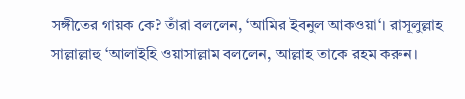সঙ্গীতের গায়ক কে? তাঁরা বললেন, ‘আমির ইবনুল আকওয়া‘। রাসূলুল্লাহ সাল্লাল্লাহু ‘আলাইহি ওয়াসাল্লাম বললেন, আল্লাহ তাকে রহম করুন।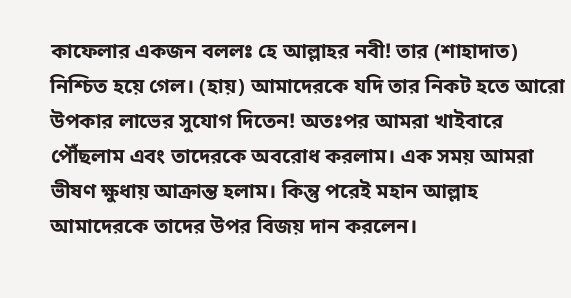কাফেলার একজন বললঃ হে আল্লাহর নবী! তার (শাহাদাত) নিশ্চিত হয়ে গেল। (হায়) আমাদেরকে যদি তার নিকট হতে আরো উপকার লাভের সুযোগ দিতেন! অতঃপর আমরা খাইবারে পৌঁছলাম এবং তাদেরকে অবরোধ করলাম। এক সময় আমরা ভীষণ ক্ষুধায় আক্রান্ত হলাম। কিন্তু পরেই মহান আল্লাহ আমাদেরকে তাদের উপর বিজয় দান করলেন।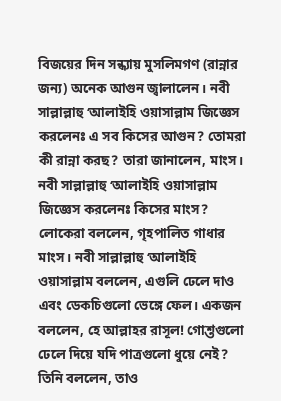বিজয়ের দিন সন্ধ্যায় মুসলিমগণ (রান্নার জন্য) অনেক আগুন জ্বালালেন। নবী সাল্লাল্লাহু ‘আলাইহি ওয়াসাল্লাম জিজ্ঞেস করলেনঃ এ সব কিসের আগুন? তোমরা কী রান্না করছ? তারা জানালেন, মাংস। নবী সাল্লাল্লাহু ‘আলাইহি ওয়াসাল্লাম জিজ্ঞেস করলেনঃ কিসের মাংস? লোকেরা বললেন, গৃহপালিত গাধার মাংস। নবী সাল্লাল্লাহু ‘আলাইহি ওয়াসাল্লাম বললেন, এগুলি ঢেলে দাও এবং ডেকচিগুলো ভেঙ্গে ফেল। একজন বললেন, হে আল্লাহর রাসূল! গোশ্তগুলো ঢেলে দিয়ে যদি পাত্রগুলো ধুয়ে নেই? তিনি বললেন, তাও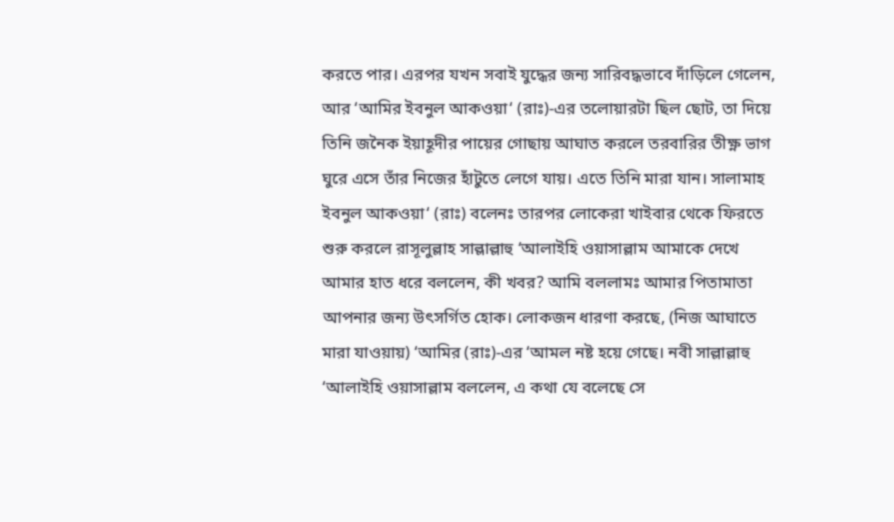করতে পার। এরপর যখন সবাই যুদ্ধের জন্য সারিবদ্ধভাবে দাঁড়িলে গেলেন, আর ‘আমির ইবনুল আকওয়া‘ (রাঃ)-এর তলোয়ারটা ছিল ছোট, তা দিয়ে তিনি জনৈক ইয়াহূদীর পায়ের গোছায় আঘাত করলে তরবারির তীক্ষ্ণ ভাগ ঘুরে এসে তাঁর নিজের হাঁটুতে লেগে যায়। এতে তিনি মারা যান। সালামাহ ইবনুল আকওয়া‘ (রাঃ) বলেনঃ তারপর লোকেরা খাইবার থেকে ফিরতে শুরু করলে রাসূলুল্লাহ সাল্লাল্লাহু ‘আলাইহি ওয়াসাল্লাম আমাকে দেখে আমার হাত ধরে বললেন, কী খবর? আমি বললামঃ আমার পিতামাতা আপনার জন্য উৎসর্গিত হোক। লোকজন ধারণা করছে, (নিজ আঘাতে মারা যাওয়ায়) ‘আমির (রাঃ)-এর ‘আমল নষ্ট হয়ে গেছে। নবী সাল্লাল্লাহু ‘আলাইহি ওয়াসাল্লাম বললেন, এ কথা যে বলেছে সে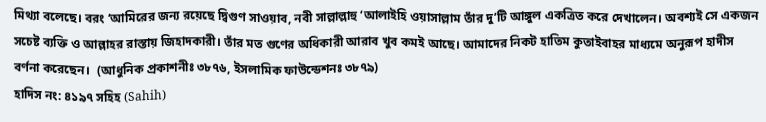মিথ্যা বলেছে। বরং ‘আমিরের জন্য রয়েছে দ্বিগুণ সাওয়াব, নবী সাল্লাল্লাহু ‘আলাইহি ওয়াসাল্লাম তাঁর দু’টি আঙ্গুল একত্রিত করে দেখালেন। অবশ্যই সে একজন সচেষ্ট ব্যক্তি ও আল্লাহর রাস্তায় জিহাদকারী। তাঁর মত গুণের অধিকারী আরাব খুব কমই আছে। আমাদের নিকট হাতিম কুতাইবাহর মাধ্যমে অনুরূপ হাদীস বর্ণনা করেছেন।  (আধুনিক প্রকাশনীঃ ৩৮৭৬, ইসলামিক ফাউন্ডেশনঃ ৩৮৭৯)
হাদিস নং: ৪১৯৭ সহিহ (Sahih)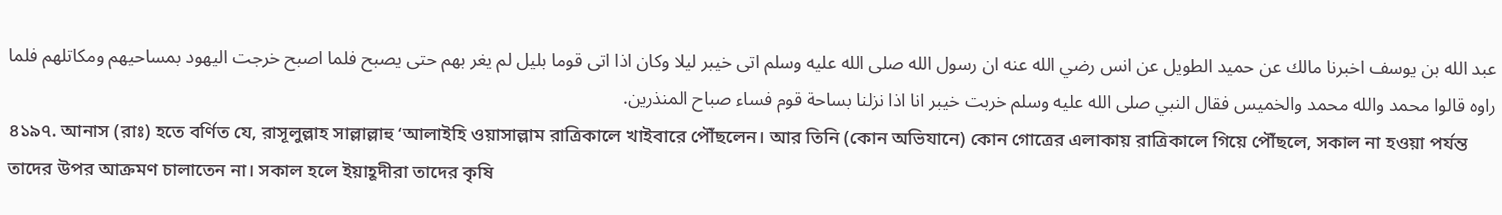عبد الله بن يوسف اخبرنا مالك عن حميد الطويل عن انس رضي الله عنه ان رسول الله صلى الله عليه وسلم اتى خيبر ليلا وكان اذا اتى قوما بليل لم يغر بهم حتى يصبح فلما اصبح خرجت اليهود بمساحيهم ومكاتلهم فلما راوه قالوا محمد والله محمد والخميس فقال النبي صلى الله عليه وسلم خربت خيبر انا اذا نزلنا بساحة قوم فساء صباح المنذرين.
৪১৯৭. আনাস (রাঃ) হতে বর্ণিত যে, রাসূলুল্লাহ সাল্লাল্লাহু ‘আলাইহি ওয়াসাল্লাম রাত্রিকালে খাইবারে পৌঁছলেন। আর তিনি (কোন অভিযানে) কোন গোত্রের এলাকায় রাত্রিকালে গিয়ে পৌঁছলে, সকাল না হওয়া পর্যন্ত তাদের উপর আক্রমণ চালাতেন না। সকাল হলে ইয়াহূদীরা তাদের কৃষি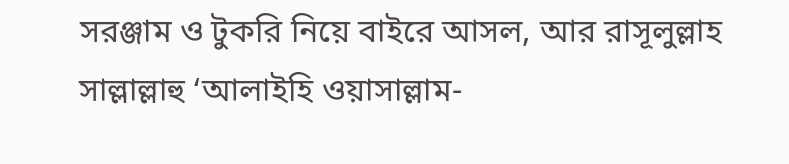সরঞ্জাম ও টুকরি নিয়ে বাইরে আসল, আর রাসূলুল্লাহ সাল্লাল্লাহু ‘আলাইহি ওয়াসাল্লাম-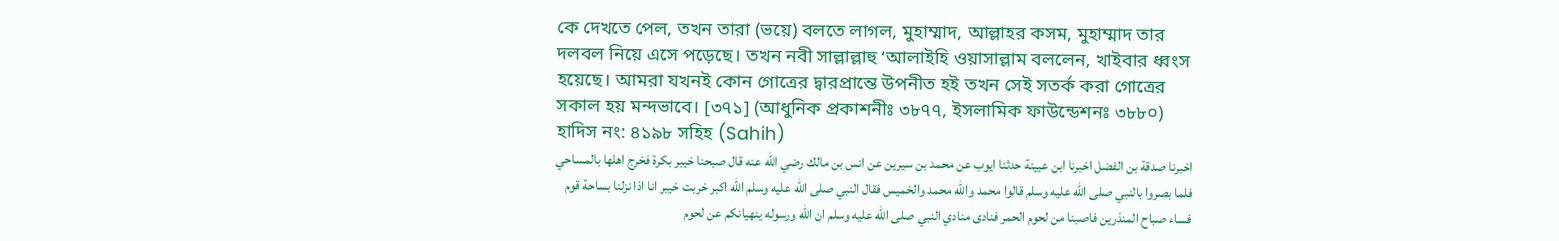কে দেখতে পেল, তখন তারা (ভয়ে) বলতে লাগল, মুহাম্মাদ, আল্লাহর কসম, মুহাম্মাদ তার দলবল নিয়ে এসে পড়েছে। তখন নবী সাল্লাল্লাহু ‘আলাইহি ওয়াসাল্লাম বললেন, খাইবার ধ্বংস হয়েছে। আমরা যখনই কোন গোত্রের দ্বারপ্রান্তে উপনীত হই তখন সেই সতর্ক করা গোত্রের সকাল হয় মন্দভাবে। [৩৭১] (আধুনিক প্রকাশনীঃ ৩৮৭৭, ইসলামিক ফাউন্ডেশনঃ ৩৮৮০)
হাদিস নং: ৪১৯৮ সহিহ (Sahih)
اخبرنا صدقة بن الفضل اخبرنا ابن عيينة حدثنا ايوب عن محمد بن سيرين عن انس بن مالك رضي الله عنه قال صبحنا خيبر بكرة فخرج اهلها بالمساحي فلما بصروا بالنبي صلى الله عليه وسلم قالوا محمد والله محمد والخميس فقال النبي صلى الله عليه وسلم الله اكبر خربت خيبر انا اذا نزلنا بساحة قوم فساء صباح المنذرين فاصبنا من لحوم الحمر فنادى منادي النبي صلى الله عليه وسلم ان الله ورسوله ينهيانكم عن لحوم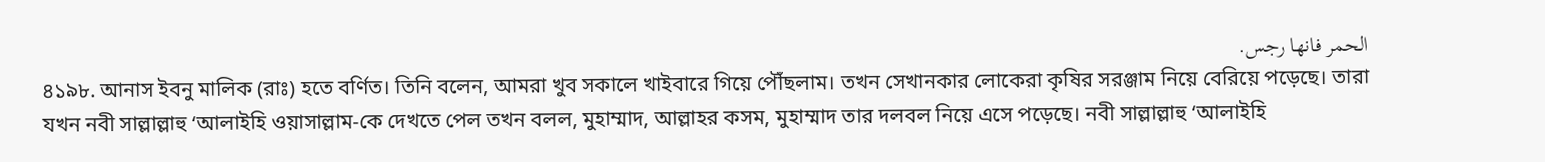الحمر فانها رجس.
৪১৯৮. আনাস ইবনু মালিক (রাঃ) হতে বর্ণিত। তিনি বলেন, আমরা খুব সকালে খাইবারে গিয়ে পৌঁছলাম। তখন সেখানকার লোকেরা কৃষির সরঞ্জাম নিয়ে বেরিয়ে পড়েছে। তারা যখন নবী সাল্লাল্লাহু ‘আলাইহি ওয়াসাল্লাম-কে দেখতে পেল তখন বলল, মুহাম্মাদ, আল্লাহর কসম, মুহাম্মাদ তার দলবল নিয়ে এসে পড়েছে। নবী সাল্লাল্লাহু ‘আলাইহি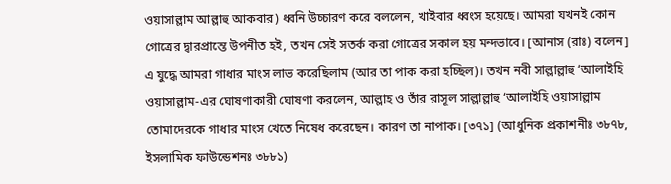ওয়াসাল্লাম আল্লাহু আকবার) ধ্বনি উচ্চারণ করে বললেন, খাইবার ধ্বংস হয়েছে। আমরা যখনই কোন গোত্রের দ্বারপ্রান্তে উপনীত হই, তখন সেই সতর্ক করা গোত্রের সকাল হয় মন্দভাবে। [আনাস (রাঃ) বলেন] এ যুদ্ধে আমরা গাধার মাংস লাভ করেছিলাম (আর তা পাক করা হচ্ছিল)। তখন নবী সাল্লাল্লাহু ‘আলাইহি ওয়াসাল্লাম-এর ঘোষণাকারী ঘোষণা করলেন, আল্লাহ ও তাঁর রাসূল সাল্লাল্লাহু ‘আলাইহি ওয়াসাল্লাম তোমাদেরকে গাধার মাংস খেতে নিষেধ করেছেন। কারণ তা নাপাক। [৩৭১] (আধুনিক প্রকাশনীঃ ৩৮৭৮, ইসলামিক ফাউন্ডেশনঃ ৩৮৮১)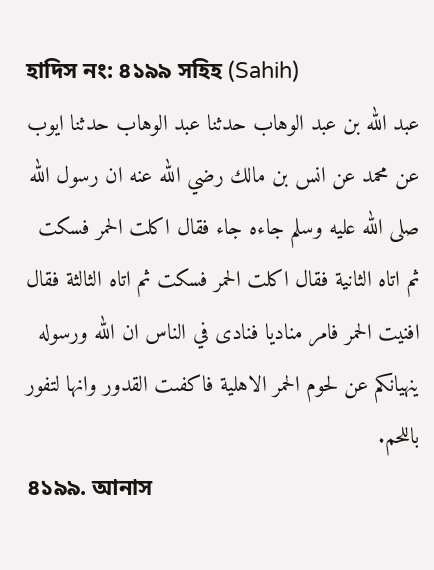হাদিস নং: ৪১৯৯ সহিহ (Sahih)
عبد الله بن عبد الوهاب حدثنا عبد الوهاب حدثنا ايوب عن محمد عن انس بن مالك رضي الله عنه ان رسول الله صلى الله عليه وسلم جاءه جاء فقال اكلت الحمر فسكت ثم اتاه الثانية فقال اكلت الحمر فسكت ثم اتاه الثالثة فقال افنيت الحمر فامر مناديا فنادى في الناس ان الله ورسوله ينهيانكم عن لحوم الحمر الاهلية فاكفىت القدور وانها لتفور باللحم.
৪১৯৯. আনাস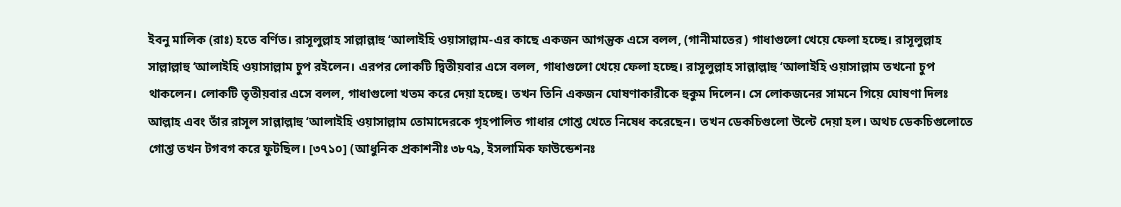ইবনু মালিক (রাঃ) হতে বর্ণিত। রাসূলুল্লাহ সাল্লাল্লাহু ‘আলাইহি ওয়াসাল্লাম-এর কাছে একজন আগন্তুক এসে বলল, (গানীমাতের) গাধাগুলো খেয়ে ফেলা হচ্ছে। রাসূলুল্লাহ সাল্লাল্লাহু ‘আলাইহি ওয়াসাল্লাম চুপ রইলেন। এরপর লোকটি দ্বিতীয়বার এসে বলল, গাধাগুলো খেয়ে ফেলা হচ্ছে। রাসূলুল্লাহ সাল্লাল্লাহু ‘আলাইহি ওয়াসাল্লাম তখনো চুপ থাকলেন। লোকটি তৃতীয়বার এসে বলল, গাধাগুলো খতম করে দেয়া হচ্ছে। তখন তিনি একজন ঘোষণাকারীকে হুকুম দিলেন। সে লোকজনের সামনে গিয়ে ঘোষণা দিলঃ আল্লাহ এবং তাঁর রাসূল সাল্লাল্লাহু ‘আলাইহি ওয়াসাল্লাম তোমাদেরকে গৃহপালিত গাধার গোশ্ত খেতে নিষেধ করেছেন। তখন ডেকচিগুলো উল্টে দেয়া হল। অথচ ডেকচিগুলোতে গোশ্ত তখন টগবগ করে ফুটছিল। [৩৭১০] (আধুনিক প্রকাশনীঃ ৩৮৭৯, ইসলামিক ফাউন্ডেশনঃ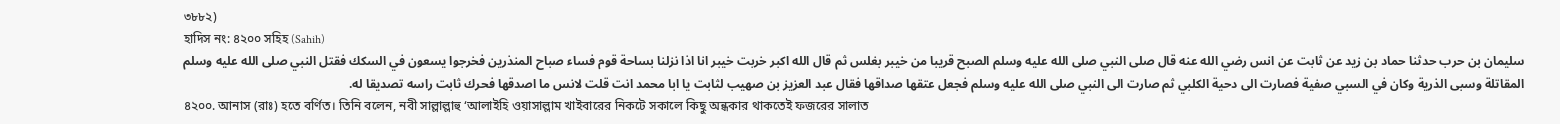৩৮৮২)
হাদিস নং: ৪২০০ সহিহ (Sahih)
سليمان بن حرب حدثنا حماد بن زيد عن ثابت عن انس رضي الله عنه قال صلى النبي صلى الله عليه وسلم الصبح قريبا من خيبر بغلس ثم قال الله اكبر خربت خيبر انا اذا نزلنا بساحة قوم فساء صباح المنذرين فخرجوا يسعون في السكك فقتل النبي صلى الله عليه وسلم المقاتلة وسبى الذرية وكان في السبي صفية فصارت الى دحية الكلبي ثم صارت الى النبي صلى الله عليه وسلم فجعل عتقها صداقها فقال عبد العزيز بن صهيب لثابت يا ابا محمد انت قلت لانس ما اصدقها فحرك ثابت راسه تصديقا له.
৪২০০. আনাস (রাঃ) হতে বর্ণিত। তিনি বলেন, নবী সাল্লাল্লাহু ‘আলাইহি ওয়াসাল্লাম খাইবারের নিকটে সকালে কিছু অন্ধকার থাকতেই ফজরের সালাত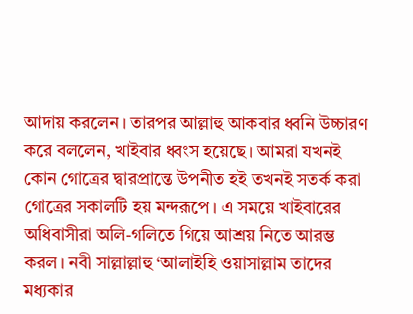আদায় করলেন। তারপর আল্লাহু আকবার ধ্বনি উচ্চারণ করে বললেন, খাইবার ধ্বংস হয়েছে। আমরা যখনই কোন গোত্রের দ্বারপ্রান্তে উপনীত হই তখনই সতর্ক করা গোত্রের সকালটি হয় মন্দরূপে। এ সময়ে খাইবারের অধিবাসীরা অলি-গলিতে গিয়ে আশ্রয় নিতে আরম্ভ করল। নবী সাল্লাল্লাহু ‘আলাইহি ওয়াসাল্লাম তাদের মধ্যকার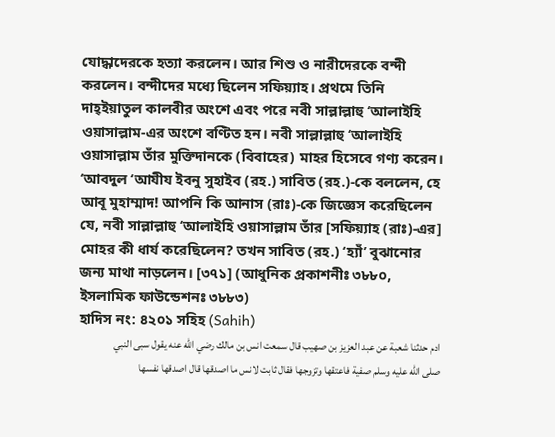যোদ্ধাদেরকে হত্যা করলেন। আর শিশু ও নারীদেরকে বন্দী করলেন। বন্দীদের মধ্যে ছিলেন সফিয়্যাহ। প্রথমে তিনি দাহ্ইয়াতুল কালবীর অংশে এবং পরে নবী সাল্লাল্লাহু ‘আলাইহি ওয়াসাল্লাম-এর অংশে বণ্টিত হন। নবী সাল্লাল্লাহু ‘আলাইহি ওয়াসাল্লাম তাঁর মুক্তিদানকে (বিবাহের) মাহর হিসেবে গণ্য করেন। ‘আবদুল ‘আযীয ইবনু সুহাইব (রহ.) সাবিত (রহ.)-কে বললেন, হে আবূ মুহাম্মাদ! আপনি কি আনাস (রাঃ)-কে জিজ্ঞেস করেছিলেন যে, নবী সাল্লাল্লাহু ‘আলাইহি ওয়াসাল্লাম তাঁর [সফিয়্যাহ (রাঃ)-এর] মোহর কী ধার্য করেছিলেন? তখন সাবিত (রহ.) ‘হ্যাঁ’ বুঝানোর জন্য মাথা নাড়লেন। [৩৭১] (আধুনিক প্রকাশনীঃ ৩৮৮০, ইসলামিক ফাউন্ডেশনঃ ৩৮৮৩)
হাদিস নং: ৪২০১ সহিহ (Sahih)
ادم حدثنا شعبة عن عبد العزيز بن صهيب قال سمعت انس بن مالك رضي الله عنه يقول سبى النبي صلى الله عليه وسلم صفية فاعتقها وتزوجها فقال ثابت لانس ما اصدقها قال اصدقها نفسها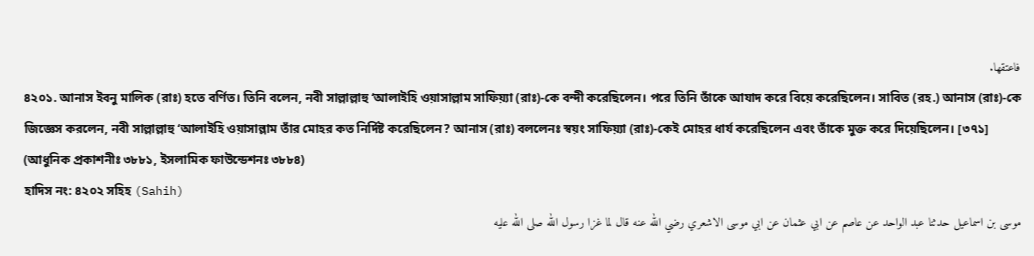فاعتقها.
৪২০১. আনাস ইবনু মালিক (রাঃ) হতে বর্ণিত। তিনি বলেন, নবী সাল্লাল্লাহু ‘আলাইহি ওয়াসাল্লাম সাফিয়্যা (রাঃ)-কে বন্দী করেছিলেন। পরে তিনি তাঁকে আযাদ করে বিয়ে করেছিলেন। সাবিত (রহ.) আনাস (রাঃ)-কে জিজ্ঞেস করলেন, নবী সাল্লাল্লাহু ‘আলাইহি ওয়াসাল্লাম তাঁর মোহর কত নির্দিষ্ট করেছিলেন? আনাস (রাঃ) বললেনঃ স্বয়ং সাফিয়্যা (রাঃ)-কেই মোহর ধার্য করেছিলেন এবং তাঁকে মুক্ত করে দিয়েছিলেন। [৩৭১] (আধুনিক প্রকাশনীঃ ৩৮৮১, ইসলামিক ফাউন্ডেশনঃ ৩৮৮৪)
হাদিস নং: ৪২০২ সহিহ (Sahih)
موسى بن اسماعيل حدثنا عبد الواحد عن عاصم عن ابي عثمان عن ابي موسى الاشعري رضي الله عنه قال لما غزا رسول الله صلى الله عليه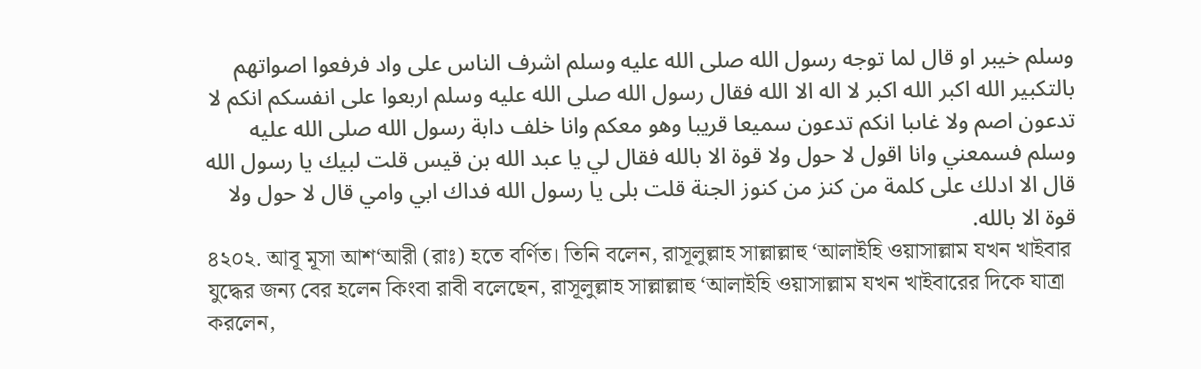وسلم خيبر او قال لما توجه رسول الله صلى الله عليه وسلم اشرف الناس على واد فرفعوا اصواتهم بالتكبير الله اكبر الله اكبر لا اله الا الله فقال رسول الله صلى الله عليه وسلم اربعوا على انفسكم انكم لا تدعون اصم ولا غاىبا انكم تدعون سميعا قريبا وهو معكم وانا خلف دابة رسول الله صلى الله عليه وسلم فسمعني وانا اقول لا حول ولا قوة الا بالله فقال لي يا عبد الله بن قيس قلت لبيك يا رسول الله قال الا ادلك على كلمة من كنز من كنوز الجنة قلت بلى يا رسول الله فداك ابي وامي قال لا حول ولا قوة الا بالله.
৪২০২. আবূ মূসা আশ‘আরী (রাঃ) হতে বর্ণিত। তিনি বলেন, রাসূলুল্লাহ সাল্লাল্লাহু ‘আলাইহি ওয়াসাল্লাম যখন খাইবার যুদ্ধের জন্য বের হলেন কিংবা রাবী বলেছেন, রাসূলুল্লাহ সাল্লাল্লাহু ‘আলাইহি ওয়াসাল্লাম যখন খাইবারের দিকে যাত্রা করলেন,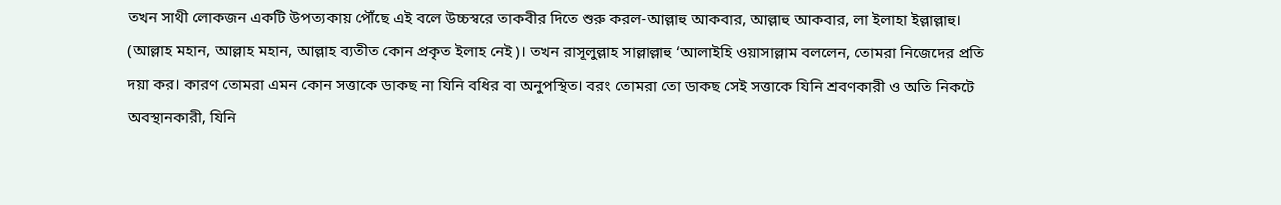তখন সাথী লোকজন একটি উপত্যকায় পৌঁছে এই বলে উচ্চস্বরে তাকবীর দিতে শুরু করল-আল্লাহু আকবার, আল্লাহু আকবার, লা ইলাহা ইল্লাল্লাহু। (আল্লাহ মহান, আল্লাহ মহান, আল্লাহ ব্যতীত কোন প্রকৃত ইলাহ নেই)। তখন রাসূলুল্লাহ সাল্লাল্লাহু ‘আলাইহি ওয়াসাল্লাম বললেন, তোমরা নিজেদের প্রতি দয়া কর। কারণ তোমরা এমন কোন সত্তাকে ডাকছ না যিনি বধির বা অনুপস্থিত। বরং তোমরা তো ডাকছ সেই সত্তাকে যিনি শ্রবণকারী ও অতি নিকটে অবস্থানকারী, যিনি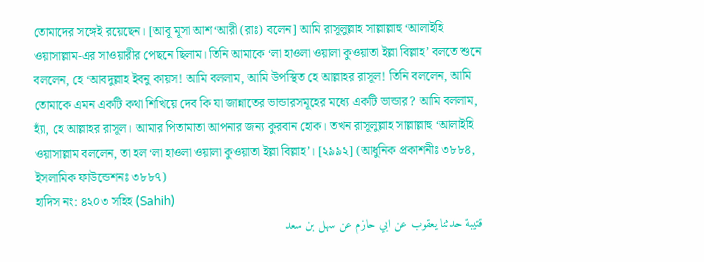তোমাদের সঙ্গেই রয়েছেন। [আবূ মূসা আশ‘আরী (রাঃ) বলেন] আমি রাসূলুল্লাহ সাল্লাল্লাহু ‘আলাইহি ওয়াসাল্লাম-এর সাওয়ারীর পেছনে ছিলাম। তিনি আমাকে ‘লা হাওলা ওয়ালা কুওয়াতা ইল্লা বিল্লাহ’ বলতে শুনে বললেন, হে ‘আবদুল্লাহ ইবনু কায়স! আমি বললাম, আমি উপস্থিত হে আল্লাহর রাসূল! তিনি বললেন, আমি তোমাকে এমন একটি কথা শিখিয়ে দেব কি যা জান্নাতের ভান্ডারসমূহের মধ্যে একটি ভান্ডার? আমি বললাম, হ্যাঁ, হে আল্লাহর রাসূল। আমার পিতামাতা আপনার জন্য কুরবান হোক। তখন রাসূলুল্লাহ সাল্লাল্লাহু ‘আলাইহি ওয়াসাল্লাম বললেন, তা হল ‘লা হাওলা ওয়ালা কুওয়াতা ইল্লা বিল্লাহ’। [২৯৯২] (আধুনিক প্রকাশনীঃ ৩৮৮৪, ইসলামিক ফাউন্ডেশনঃ ৩৮৮৭)
হাদিস নং: ৪২০৩ সহিহ (Sahih)
قتيبة حدثنا يعقوب عن ابي حازم عن سهل بن سعد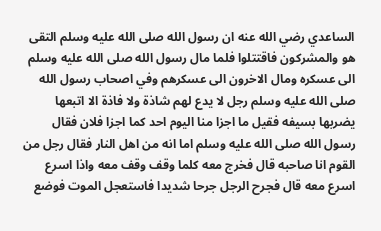الساعدي رضي الله عنه ان رسول الله صلى الله عليه وسلم التقى هو والمشركون فاقتتلوا فلما مال رسول الله صلى الله عليه وسلم الى عسكره ومال الاخرون الى عسكرهم وفي اصحاب رسول الله صلى الله عليه وسلم رجل لا يدع لهم شاذة ولا فاذة الا اتبعها يضربها بسيفه فقيل ما اجزا منا اليوم احد كما اجزا فلان فقال رسول الله صلى الله عليه وسلم اما انه من اهل النار فقال رجل من القوم انا صاحبه قال فخرج معه كلما وقف وقف معه واذا اسرع اسرع معه قال فجرح الرجل جرحا شديدا فاستعجل الموت فوضع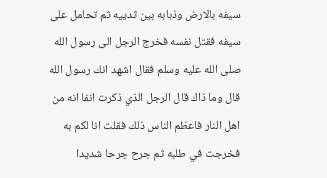سيفه بالارض وذبابه بين ثدييه ثم تحامل على سيفه فقتل نفسه فخرج الرجل الى رسول الله صلى الله عليه وسلم فقال اشهد انك رسول الله قال وما ذاك قال الرجل الذي ذكرت انفا انه من اهل النار فاعظم الناس ذلك فقلت انا لكم به فخرجت في طلبه ثم جرح جرحا شديدا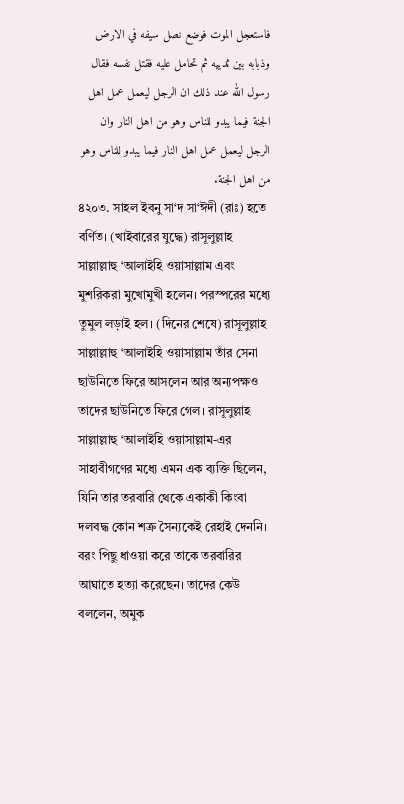فاستعجل الموت فوضع نصل سيفه في الارض وذبابه بين ثدييه ثم تحامل عليه فقتل نفسه فقال رسول الله عند ذلك ان الرجل ليعمل عمل اهل الجنة فيما يبدو للناس وهو من اهل النار وان الرجل ليعمل عمل اهل النار فيما يبدو للناس وهو من اهل الجنة.
৪২০৩. সাহল ইবনু সা‘দ সা‘ঈদী (রাঃ) হতে বর্ণিত। (খাইবারের যুদ্ধে) রাসূলুল্লাহ সাল্লাল্লাহু ‘আলাইহি ওয়াসাল্লাম এবং মুশরিকরা মুখোমুখী হলেন। পরস্পরের মধ্যে তুমুল লড়াই হল। (দিনের শেষে) রাসূলুল্লাহ সাল্লাল্লাহু ‘আলাইহি ওয়াসাল্লাম তাঁর সেনা ছাউনিতে ফিরে আসলেন আর অন্যপক্ষও তাদের ছাউনিতে ফিরে গেল। রাসূলুল্লাহ সাল্লাল্লাহু ‘আলাইহি ওয়াসাল্লাম-এর সাহাবীগণের মধ্যে এমন এক ব্যক্তি ছিলেন, যিনি তার তরবারি থেকে একাকী কিংবা দলবদ্ধ কোন শত্রু সৈন্যকেই রেহাই দেননি। বরং পিছু ধাওয়া করে তাকে তরবারির আঘাতে হত্যা করেছেন। তাদের কেউ বললেন, অমুক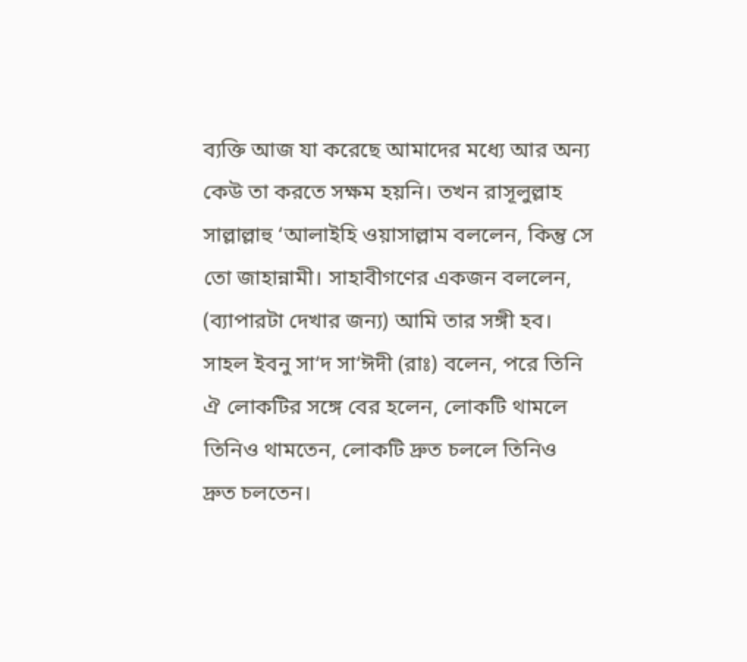ব্যক্তি আজ যা করেছে আমাদের মধ্যে আর অন্য কেউ তা করতে সক্ষম হয়নি। তখন রাসূলুল্লাহ সাল্লাল্লাহু ‘আলাইহি ওয়াসাল্লাম বললেন, কিন্তু সে তো জাহান্নামী। সাহাবীগণের একজন বললেন, (ব্যাপারটা দেখার জন্য) আমি তার সঙ্গী হব। সাহল ইবনু সা‘দ সা‘ঈদী (রাঃ) বলেন, পরে তিনি ঐ লোকটির সঙ্গে বের হলেন, লোকটি থামলে তিনিও থামতেন, লোকটি দ্রুত চললে তিনিও দ্রুত চলতেন।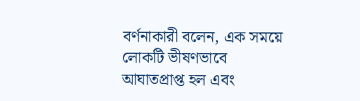বর্ণনাকারী বলেন, এক সময়ে লোকটি ভীষণভাবে আঘাতপ্রাপ্ত হল এবং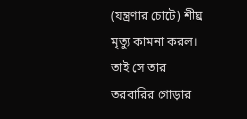(যন্ত্রণার চোটে) শীঘ্র মৃত্যু কামনা করল। তাই সে তার তরবারির গোড়ার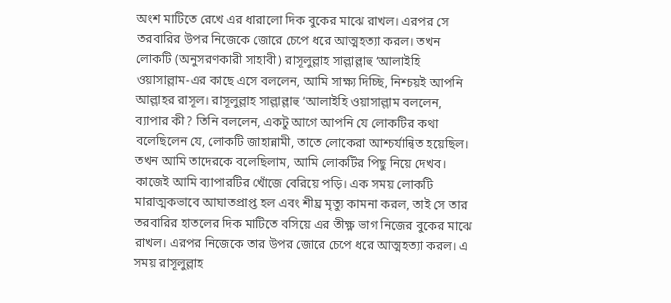অংশ মাটিতে রেখে এর ধারালো দিক বুকের মাঝে রাখল। এরপর সে তরবারির উপর নিজেকে জোরে চেপে ধরে আত্মহত্যা করল। তখন লোকটি (অনুসরণকারী সাহাবী) রাসূলুল্লাহ সাল্লাল্লাহু ‘আলাইহি ওয়াসাল্লাম-এর কাছে এসে বললেন, আমি সাক্ষ্য দিচ্ছি, নিশ্চয়ই আপনি আল্লাহর রাসূল। রাসূলুল্লাহ সাল্লাল্লাহু ‘আলাইহি ওয়াসাল্লাম বললেন, ব্যাপার কী? তিনি বললেন, একটু আগে আপনি যে লোকটির কথা বলেছিলেন যে, লোকটি জাহান্নামী, তাতে লোকেরা আশ্চর্যান্বিত হয়েছিল। তখন আমি তাদেরকে বলেছিলাম, আমি লোকটির পিছু নিয়ে দেখব। কাজেই আমি ব্যাপারটির খোঁজে বেরিয়ে পড়ি। এক সময় লোকটি মারাত্মকভাবে আঘাতপ্রাপ্ত হল এবং শীঘ্র মৃত্যু কামনা করল, তাই সে তার তরবারির হাতলের দিক মাটিতে বসিয়ে এর তীক্ষ্ণ ভাগ নিজের বুকের মাঝে রাখল। এরপর নিজেকে তার উপর জোরে চেপে ধরে আত্মহত্যা করল। এ সময় রাসূলুল্লাহ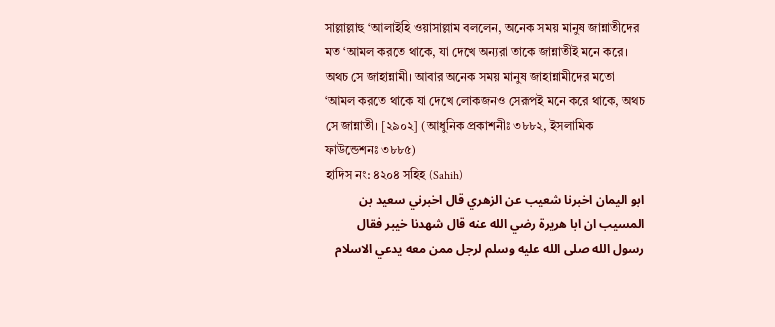সাল্লাল্লাহু ‘আলাইহি ওয়াসাল্লাম বললেন, অনেক সময় মানুষ জান্নাতীদের মত ‘আমল করতে থাকে, যা দেখে অন্যরা তাকে জান্নাতীই মনে করে। অথচ সে জাহান্নামী। আবার অনেক সময় মানুষ জাহান্নামীদের মতো ‘আমল করতে থাকে যা দেখে লোকজনও সেরূপই মনে করে থাকে, অথচ সে জান্নাতী। [২৯০২] (আধুনিক প্রকাশনীঃ ৩৮৮২, ইসলামিক ফাউন্ডেশনঃ ৩৮৮৫)
হাদিস নং: ৪২০৪ সহিহ (Sahih)
ابو اليمان اخبرنا شعيب عن الزهري قال اخبرني سعيد بن المسيب ان ابا هريرة رضي الله عنه قال شهدنا خيبر فقال رسول الله صلى الله عليه وسلم لرجل ممن معه يدعي الاسلام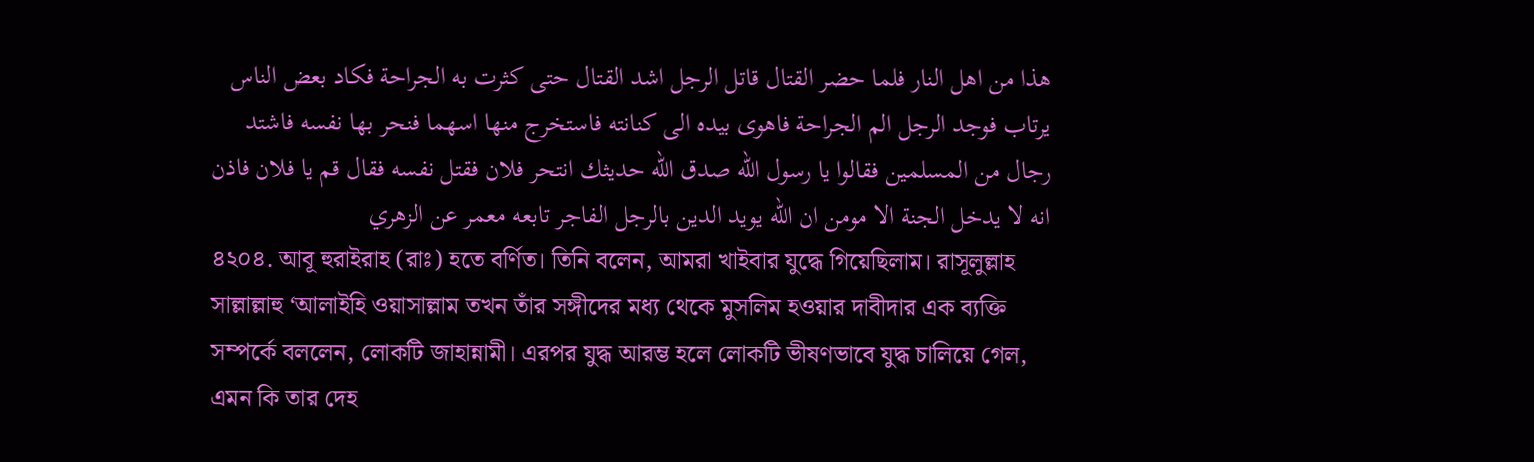هذا من اهل النار فلما حضر القتال قاتل الرجل اشد القتال حتى كثرت به الجراحة فكاد بعض الناس يرتاب فوجد الرجل الم الجراحة فاهوى بيده الى كنانته فاستخرج منها اسهما فنحر بها نفسه فاشتد رجال من المسلمين فقالوا يا رسول الله صدق الله حديثك انتحر فلان فقتل نفسه فقال قم يا فلان فاذن انه لا يدخل الجنة الا مومن ان الله يويد الدين بالرجل الفاجر تابعه معمر عن الزهري
৪২০৪. আবূ হুরাইরাহ (রাঃ) হতে বর্ণিত। তিনি বলেন, আমরা খাইবার যুদ্ধে গিয়েছিলাম। রাসূলুল্লাহ সাল্লাল্লাহু ‘আলাইহি ওয়াসাল্লাম তখন তাঁর সঙ্গীদের মধ্য থেকে মুসলিম হওয়ার দাবীদার এক ব্যক্তি সম্পর্কে বললেন, লোকটি জাহান্নামী। এরপর যুদ্ধ আরম্ভ হলে লোকটি ভীষণভাবে যুদ্ধ চালিয়ে গেল, এমন কি তার দেহ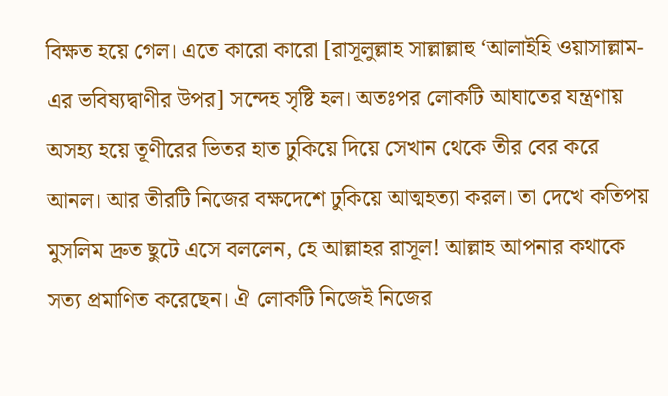বিক্ষত হয়ে গেল। এতে কারো কারো [রাসূলুল্লাহ সাল্লাল্লাহু ‘আলাইহি ওয়াসাল্লাম-এর ভবিষ্যদ্বাণীর উপর] সন্দেহ সৃষ্টি হল। অতঃপর লোকটি আঘাতের যন্ত্রণায় অসহ্য হয়ে তূণীরের ভিতর হাত ঢুকিয়ে দিয়ে সেখান থেকে তীর বের করে আনল। আর তীরটি নিজের বক্ষদেশে ঢুকিয়ে আত্মহত্যা করল। তা দেখে কতিপয় মুসলিম দ্রুত ছুটে এসে বললেন, হে আল্লাহর রাসূল! আল্লাহ আপনার কথাকে সত্য প্রমাণিত করেছেন। ঐ লোকটি নিজেই নিজের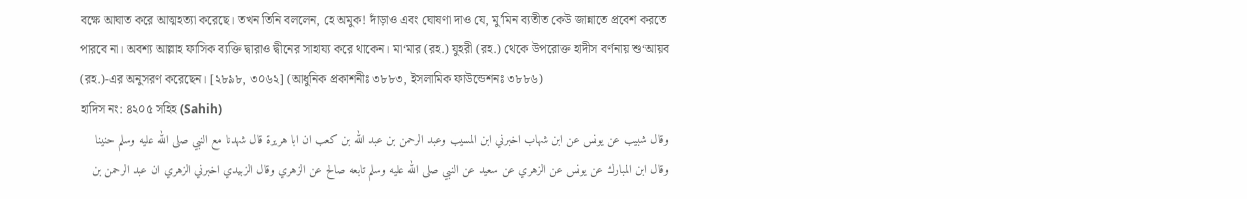বক্ষে আঘাত করে আত্মহত্যা করেছে। তখন তিনি বললেন, হে অমুক! দাঁড়াও এবং ঘোষণা দাও যে, মু’মিন ব্যতীত কেউ জান্নাতে প্রবেশ করতে পারবে না। অবশ্য আল্লাহ ফাসিক ব্যক্তি দ্বারাও দ্বীনের সাহায্য করে থাকেন। মা‘মার (রহ.) যুহরী (রহ.) থেকে উপরোক্ত হাদীস বর্ণনায় শু‘আয়ব (রহ.)-এর অনুসরণ করেছেন। [২৮৯৮, ৩০৬২] (আধুনিক প্রকাশনীঃ ৩৮৮৩, ইসলামিক ফাউন্ডেশনঃ ৩৮৮৬)
হাদিস নং: ৪২০৫ সহিহ (Sahih)
وقال شبيب عن يونس عن ابن شهاب اخبرني ابن المسيب وعبد الرحمن بن عبد الله بن كعب ان ابا هريرة قال شهدنا مع النبي صلى الله عليه وسلم حنينا وقال ابن المبارك عن يونس عن الزهري عن سعيد عن النبي صلى الله عليه وسلم تابعه صالح عن الزهري وقال الزبيدي اخبرني الزهري ان عبد الرحمن بن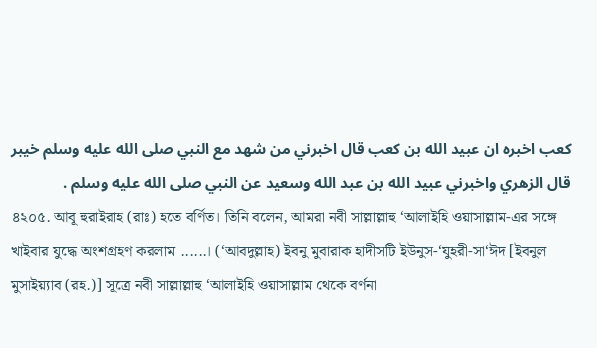كعب اخبره ان عبيد الله بن كعب قال اخبرني من شهد مع النبي صلى الله عليه وسلم خيبر قال الزهري واخبرني عبيد الله بن عبد الله وسعيد عن النبي صلى الله عليه وسلم .
৪২০৫. আবূ হুরাইরাহ (রাঃ) হতে বর্ণিত। তিনি বলেন, আমরা নবী সাল্লাল্লাহু ‘আলাইহি ওয়াসাল্লাম-এর সঙ্গে খাইবার যুদ্ধে অংশগ্রহণ করলাম ......। (‘আবদুল্লাহ) ইবনু মুবারাক হাদীসটি ইউনুস-‘যুহরী-সা‘ঈদ [ইবনুল মুসাইয়্যাব (রহ.)] সূত্রে নবী সাল্লাল্লাহু ‘আলাইহি ওয়াসাল্লাম থেকে বর্ণনা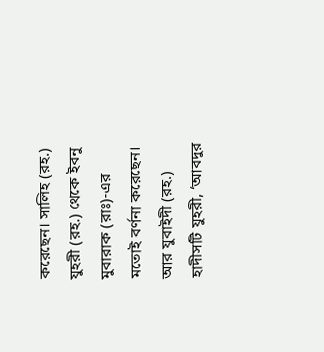করেছেন। সালিহ (রহ.) যুহরী (রহ.) থেকে ইবনু মুবারাক (রাঃ)-এর মতোই বর্ণনা করেছেন। আর যুবাইদী (রহ.) হাদীসটি যুহরী, ‘আবদুর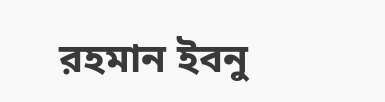রহমান ইবনু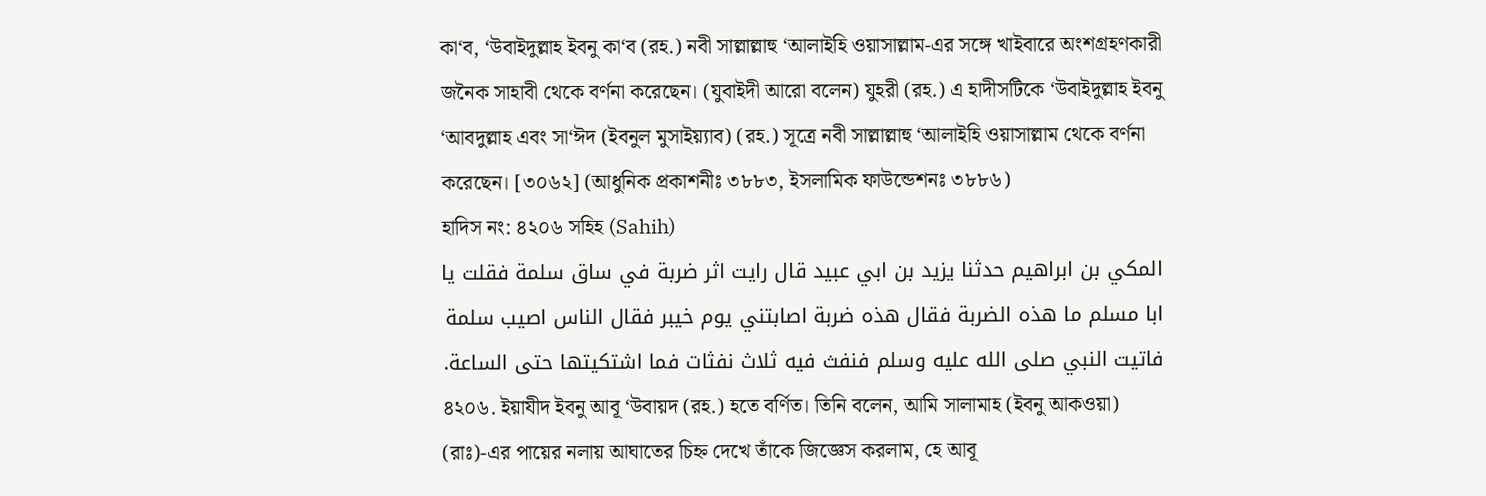কা‘ব, ‘উবাইদুল্লাহ ইবনু কা‘ব (রহ.) নবী সাল্লাল্লাহু ‘আলাইহি ওয়াসাল্লাম-এর সঙ্গে খাইবারে অংশগ্রহণকারী জনৈক সাহাবী থেকে বর্ণনা করেছেন। (যুবাইদী আরো বলেন) যুহরী (রহ.) এ হাদীসটিকে ‘উবাইদুল্লাহ ইবনু ‘আবদুল্লাহ এবং সা‘ঈদ (ইবনুল মুসাইয়্যাব) (রহ.) সূত্রে নবী সাল্লাল্লাহু ‘আলাইহি ওয়াসাল্লাম থেকে বর্ণনা করেছেন। [৩০৬২] (আধুনিক প্রকাশনীঃ ৩৮৮৩, ইসলামিক ফাউন্ডেশনঃ ৩৮৮৬)
হাদিস নং: ৪২০৬ সহিহ (Sahih)
المكي بن ابراهيم حدثنا يزيد بن ابي عبيد قال رايت اثر ضربة في ساق سلمة فقلت يا ابا مسلم ما هذه الضربة فقال هذه ضربة اصابتني يوم خيبر فقال الناس اصيب سلمة فاتيت النبي صلى الله عليه وسلم فنفث فيه ثلاث نفثات فما اشتكيتها حتى الساعة.
৪২০৬. ইয়াযীদ ইবনু আবূ ‘উবায়দ (রহ.) হতে বর্ণিত। তিনি বলেন, আমি সালামাহ (ইবনু আকওয়া) (রাঃ)-এর পায়ের নলায় আঘাতের চিহ্ন দেখে তাঁকে জিজ্ঞেস করলাম, হে আবূ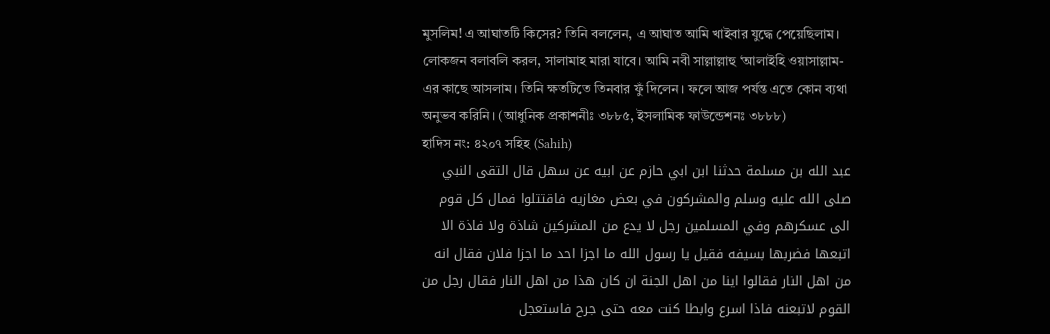মুসলিম! এ আঘাতটি কিসের? তিনি বললেন, এ আঘাত আমি খাইবার যুদ্ধে পেয়েছিলাম। লোকজন বলাবলি করল, সালামাহ মারা যাবে। আমি নবী সাল্লাল্লাহু ‘আলাইহি ওয়াসাল্লাম-এর কাছে আসলাম। তিনি ক্ষতটিতে তিনবার ফুঁ দিলেন। ফলে আজ পর্যন্ত এতে কোন ব্যথা অনুভব করিনি। (আধুনিক প্রকাশনীঃ ৩৮৮৫, ইসলামিক ফাউন্ডেশনঃ ৩৮৮৮)
হাদিস নং: ৪২০৭ সহিহ (Sahih)
عبد الله بن مسلمة حدثنا ابن ابي حازم عن ابيه عن سهل قال التقى النبي صلى الله عليه وسلم والمشركون في بعض مغازيه فاقتتلوا فمال كل قوم الى عسكرهم وفي المسلمين رجل لا يدع من المشركين شاذة ولا فاذة الا اتبعها فضربها بسيفه فقيل يا رسول الله ما اجزا احد ما اجزا فلان فقال انه من اهل النار فقالوا اينا من اهل الجنة ان كان هذا من اهل النار فقال رجل من القوم لاتبعنه فاذا اسرع وابطا كنت معه حتى جرح فاستعجل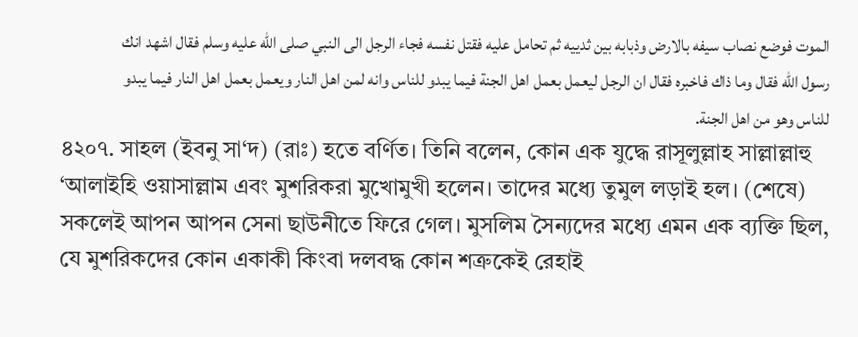الموت فوضع نصاب سيفه بالارض وذبابه بين ثدييه ثم تحامل عليه فقتل نفسه فجاء الرجل الى النبي صلى الله عليه وسلم فقال اشهد انك رسول الله فقال وما ذاك فاخبره فقال ان الرجل ليعمل بعمل اهل الجنة فيما يبدو للناس وانه لمن اهل النار ويعمل بعمل اهل النار فيما يبدو للناس وهو من اهل الجنة.
৪২০৭. সাহল (ইবনু সা‘দ) (রাঃ) হতে বর্ণিত। তিনি বলেন, কোন এক যুদ্ধে রাসূলুল্লাহ সাল্লাল্লাহু ‘আলাইহি ওয়াসাল্লাম এবং মুশরিকরা মুখোমুখী হলেন। তাদের মধ্যে তুমুল লড়াই হল। (শেষে) সকলেই আপন আপন সেনা ছাউনীতে ফিরে গেল। মুসলিম সৈন্যদের মধ্যে এমন এক ব্যক্তি ছিল, যে মুশরিকদের কোন একাকী কিংবা দলবদ্ধ কোন শত্রুকেই রেহাই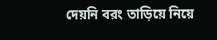দেয়নি বরং তাড়িয়ে নিয়ে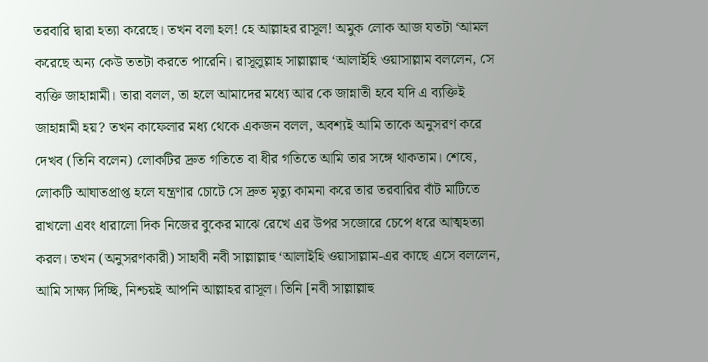তরবারি দ্বারা হত্যা করেছে। তখন বলা হল! হে আল্লাহর রাসূল! অমুক লোক আজ যতটা ‘আমল করেছে অন্য কেউ ততটা করতে পারেনি। রাসূলুল্লাহ সাল্লাল্লাহু ‘আলাইহি ওয়াসাল্লাম বললেন, সে ব্যক্তি জাহান্নামী। তারা বলল, তা হলে আমাদের মধ্যে আর কে জান্নাতী হবে যদি এ ব্যক্তিই জাহান্নামী হয়? তখন কাফেলার মধ্য থেকে একজন বলল, অবশ্যই আমি তাকে অনুসরণ করে দেখব (তিনি বলেন) লোকটির দ্রুত গতিতে বা ধীর গতিতে আমি তার সঙ্গে থাকতাম। শেষে, লোকটি আঘাতপ্রাপ্ত হলে যন্ত্রণার চোটে সে দ্রুত মৃত্যু কামনা করে তার তরবারির বাঁট মাটিতে রাখলো এবং ধারালো দিক নিজের বুকের মাঝে রেখে এর উপর সজোরে চেপে ধরে আত্মহত্যা করল। তখন (অনুসরণকারী) সাহাবী নবী সাল্লাল্লাহু ‘আলাইহি ওয়াসাল্লাম-এর কাছে এসে বললেন, আমি সাক্ষ্য দিচ্ছি, নিশ্চয়ই আপনি আল্লাহর রাসূল। তিনি [নবী সাল্লাল্লাহু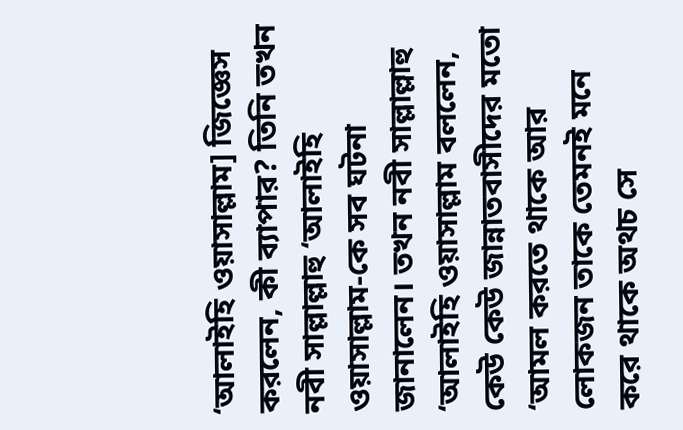‘আলাইহি ওয়াসাল্লাম] জিজ্ঞেস করলেন, কী ব্যাপার? তিনি তখন নবী সাল্লাল্লাহু ‘আলাইহি ওয়াসাল্লাম-কে সব ঘটনা জানালেন। তখন নবী সাল্লাল্লাহু ‘আলাইহি ওয়াসাল্লাম বললেন, কেউ কেউ জান্নাতবাসীদের মতো ‘আমল করতে থাকে আর লোকজন তাকে তেমনই মনে করে থাকে অথচ সে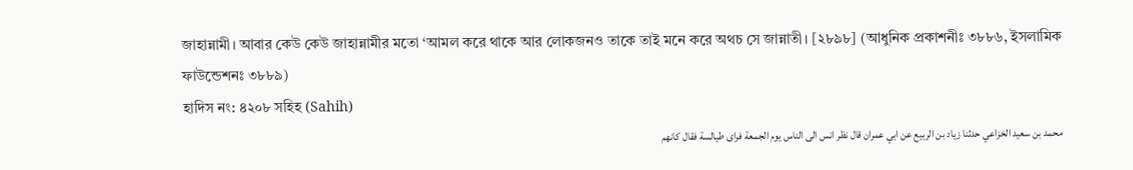জাহান্নামী। আবার কেউ কেউ জাহান্নামীর মতো ‘আমল করে থাকে আর লোকজনও তাকে তাই মনে করে অথচ সে জান্নাতী। [২৮৯৮] (আধুনিক প্রকাশনীঃ ৩৮৮৬, ইসলামিক ফাউন্ডেশনঃ ৩৮৮৯)
হাদিস নং: ৪২০৮ সহিহ (Sahih)
محمد بن سعيد الخزاعي حدثنا زياد بن الربيع عن ابي عمران قال نظر انس الى الناس يوم الجمعة فراى طيالسة فقال كانهم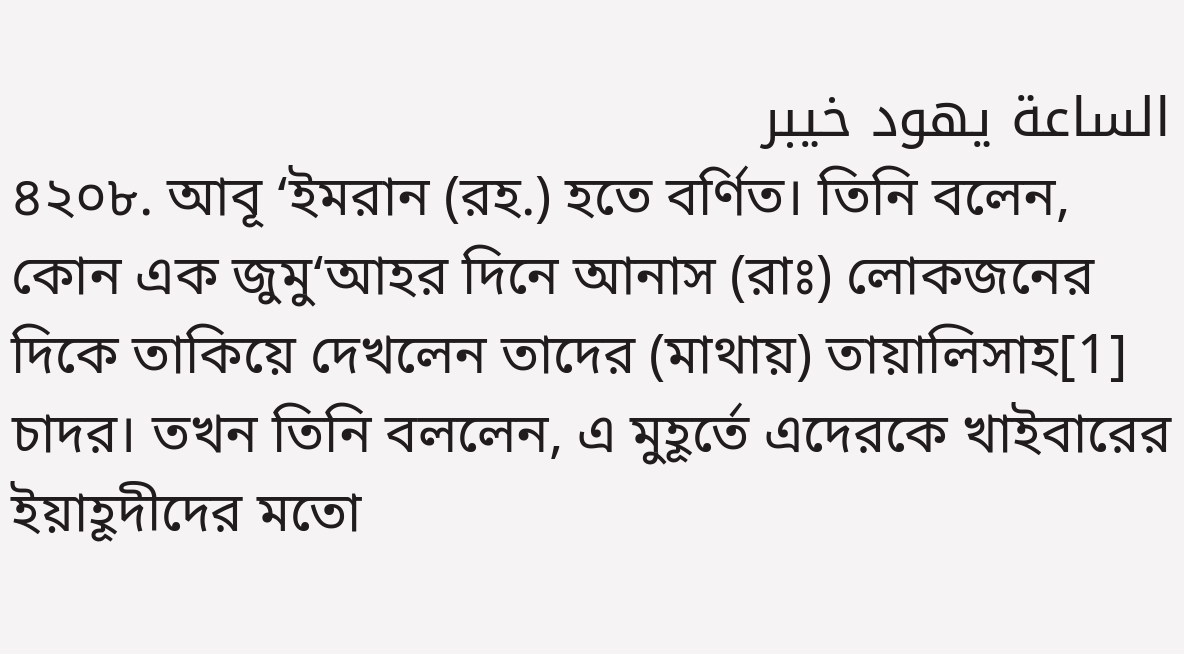الساعة يهود خيبر
৪২০৮. আবূ ‘ইমরান (রহ.) হতে বর্ণিত। তিনি বলেন, কোন এক জুমু‘আহর দিনে আনাস (রাঃ) লোকজনের দিকে তাকিয়ে দেখলেন তাদের (মাথায়) তায়ালিসাহ[1] চাদর। তখন তিনি বললেন, এ মুহূর্তে এদেরকে খাইবারের ইয়াহূদীদের মতো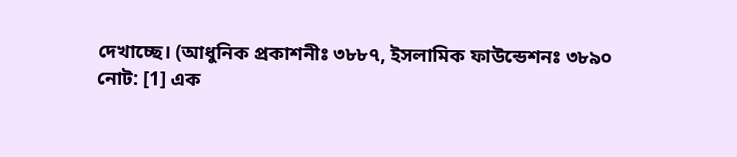দেখাচ্ছে। (আধুনিক প্রকাশনীঃ ৩৮৮৭, ইসলামিক ফাউন্ডেশনঃ ৩৮৯০
নোট: [1] এক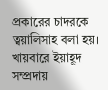প্রকারের চাদরকে ত্বয়ালিসাহ বলা হয়। খায়বারে ইয়াহূদ সম্প্রদায়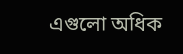এগুলো অধিক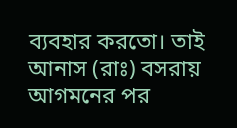ব্যবহার করতো। তাই আনাস (রাঃ) বসরায় আগমনের পর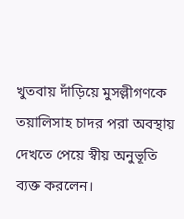খুতবায় দাঁড়িয়ে মুসল্লীগণকে তয়ালিসাহ চাদর পরা অবস্থায় দেখতে পেয়ে স্বীয় অনুভূতি ব্যক্ত করলেন।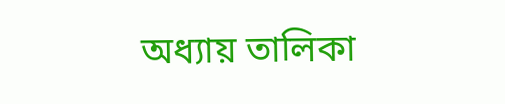অধ্যায় তালিকা